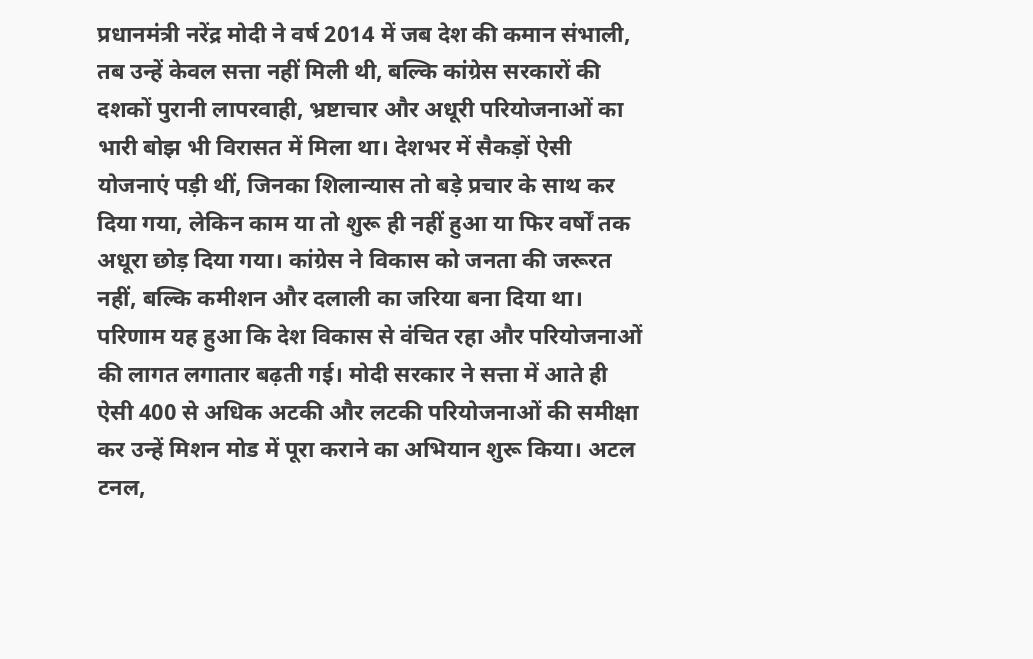प्रधानमंत्री नरेंद्र मोदी ने वर्ष 2014 में जब देश की कमान संभाली, तब उन्हें केवल सत्ता नहीं मिली थी, बल्कि कांग्रेस सरकारों की दशकों पुरानी लापरवाही, भ्रष्टाचार और अधूरी परियोजनाओं का भारी बोझ भी विरासत में मिला था। देशभर में सैकड़ों ऐसी योजनाएं पड़ी थीं, जिनका शिलान्यास तो बड़े प्रचार के साथ कर दिया गया, लेकिन काम या तो शुरू ही नहीं हुआ या फिर वर्षों तक अधूरा छोड़ दिया गया। कांग्रेस ने विकास को जनता की जरूरत नहीं, बल्कि कमीशन और दलाली का जरिया बना दिया था। परिणाम यह हुआ कि देश विकास से वंचित रहा और परियोजनाओं की लागत लगातार बढ़ती गई। मोदी सरकार ने सत्ता में आते ही ऐसी 400 से अधिक अटकी और लटकी परियोजनाओं की समीक्षा कर उन्हें मिशन मोड में पूरा कराने का अभियान शुरू किया। अटल टनल,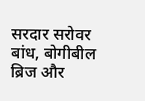सरदार सरोवर बांध, बोगीबील ब्रिज और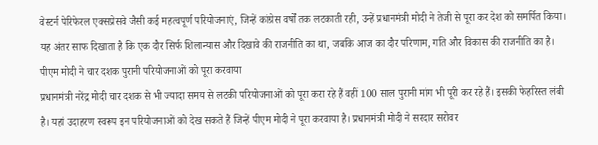वेस्टर्न पेरिफेरल एक्सप्रेसवे जैसी कई महत्वपूर्ण परियोजनाएं, जिन्हें कांग्रेस वर्षों तक लटकाती रही, उन्हें प्रधानमंत्री मोदी ने तेजी से पूरा कर देश को समर्पित किया। यह अंतर साफ दिखाता है कि एक दौर सिर्फ शिलान्यास और दिखावे की राजनीति का था, जबकि आज का दौर परिणाम, गति और विकास की राजनीति का है।
पीएम मोदी ने चार दशक पुरानी परियोजनाओं को पूरा करवाया
प्रधानमंत्री नरेंद्र मोदी चार दशक से भी ज्यादा समय से लटकी परियोजनाओं को पूरा करा रहे हैं वहीं 100 साल पुरानी मांग भी पूरी कर रहे हैं। इसकी फेहरिस्त लंबी है। यहां उदाहरण स्वरूप इन परियोजनाओं को देख सकते हैं जिन्हें पीएम मोदी ने पूरा करवाया है। प्रधानमंत्री मोदी ने सरदार सरोवर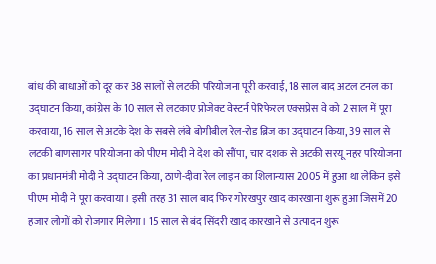बांध की बाधाओं को दूर कर 38 सालों से लटकी परियोजना पूरी करवाई, 18 साल बाद अटल टनल का उद्घाटन किया, कांग्रेस के 10 साल से लटकाए प्रोजेक्ट वेस्टर्न पेरिफेरल एक्सप्रेस वे को 2 साल में पूरा करवाया, 16 साल से अटके देश के सबसे लंबे बोगीबील रेल-रोड ब्रिज का उद्घाटन किया, 39 साल से लटकी बाणसागर परियोजना को पीएम मोदी ने देश को सौंपा, चार दशक से अटकी सरयू नहर परियोजना का प्रधानमंत्री मोदी ने उद्घाटन किया, ठाणे-दीवा रेल लाइन का शिलान्यास 2005 में हुआ था लेकिन इसे पीएम मोदी ने पूरा करवाया। इसी तरह 31 साल बाद फिर गोरखपुर खाद कारखाना शुरू हुआ जिसमें 20 हजार लोगों को रोजगार मिलेगा। 15 साल से बंद सिंदरी खाद कारखाने से उत्पादन शुरू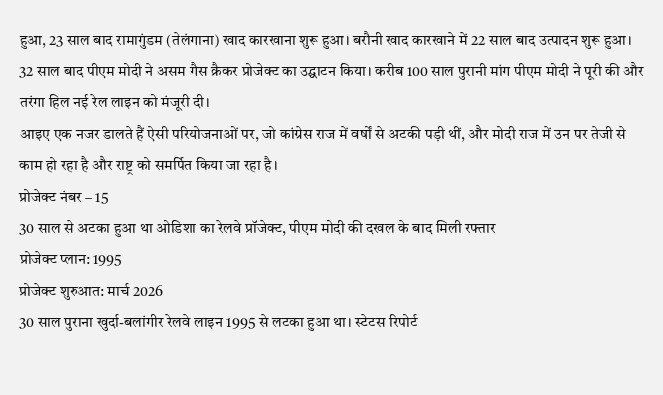हुआ, 23 साल बाद रामागुंडम (तेलंगाना) खाद कारखाना शुरू हुआ। बरौनी खाद कारखाने में 22 साल बाद उत्पादन शुरू हुआ। 32 साल बाद पीएम मोदी ने असम गैस क्रैकर प्रोजेक्ट का उद्घाटन किया। करीब 100 साल पुरानी मांग पीएम मोदी ने पूरी की और तरंगा हिल नई रेल लाइन को मंजूरी दी।
आइए एक नजर डालते हैं ऐसी परियोजनाओं पर, जो कांग्रेस राज में वर्षों से अटकी पड़ी थीं, और मोदी राज में उन पर तेजी से काम हो रहा है और राष्ट्र को समर्पित किया जा रहा है।
प्रोजेक्ट नंबर – 15
30 साल से अटका हुआ था ओडिशा का रेलवे प्रॉजेक्ट, पीएम मोदी की दखल के बाद मिली रफ्तार
प्रोजेक्ट प्लान: 1995
प्रोजेक्ट शुरुआत: मार्च 2026
30 साल पुराना खुर्दा-बलांगीर रेलवे लाइन 1995 से लटका हुआ था। स्टेटस रिपोर्ट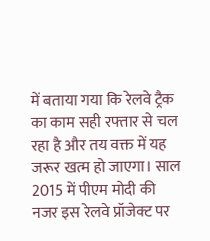में बताया गया कि रेलवे ट्रैक का काम सही रफ्तार से चल रहा है और तय वक्त में यह जरूर खत्म हो जाएगा। साल 2015 में पीएम मोदी की नजर इस रेलवे प्रॉजेक्ट पर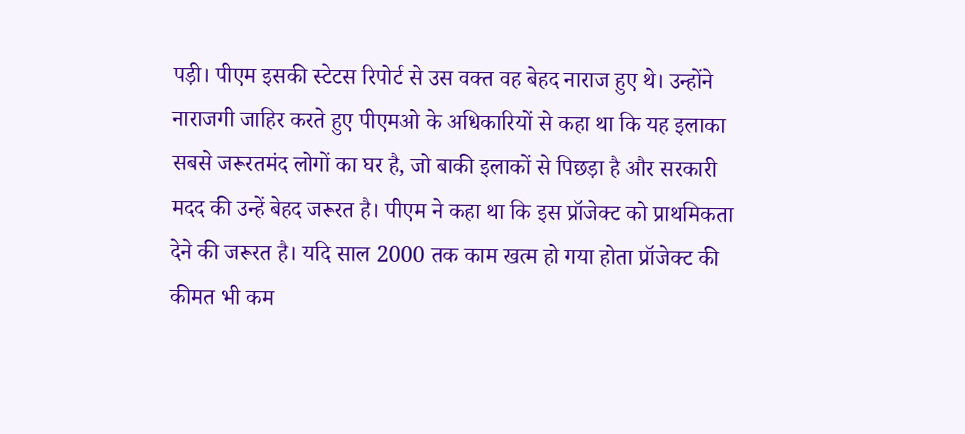पड़ी। पीएम इसकी स्टेटस रिपोर्ट से उस वक्त वह बेहद नाराज हुए थे। उन्होंने नाराजगी जाहिर करते हुए पीएमओ के अधिकारियों से कहा था कि यह इलाका सबसे जरूरतमंद लोगों का घर है, जो बाकी इलाकों से पिछड़ा है और सरकारी मदद की उन्हें बेहद जरूरत है। पीएम ने कहा था कि इस प्रॉजेक्ट को प्राथमिकता देने की जरूरत है। यदि साल 2000 तक काम खत्म हो गया होता प्रॉजेक्ट की कीमत भी कम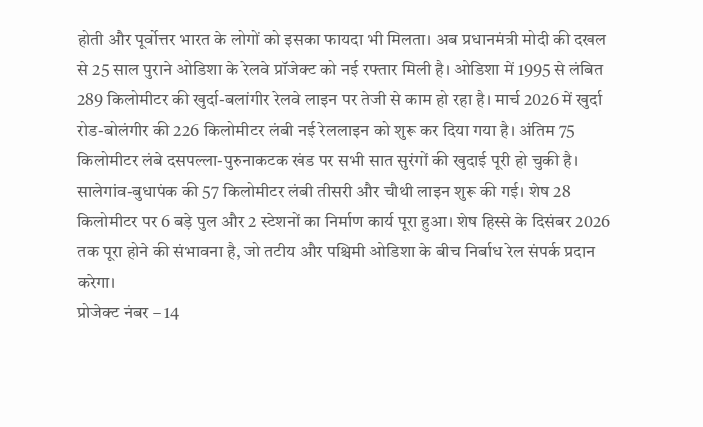होती और पूर्वोत्तर भारत के लोगों को इसका फायदा भी मिलता। अब प्रधानमंत्री मोदी की दखल से 25 साल पुराने ओडिशा के रेलवे प्रॉजेक्ट को नई रफ्तार मिली है। ओडिशा में 1995 से लंबित 289 किलोमीटर की खुर्दा-बलांगीर रेलवे लाइन पर तेजी से काम हो रहा है। मार्च 2026 में खुर्दा रोड-बोलंगीर की 226 किलोमीटर लंबी नई रेललाइन को शुरू कर दिया गया है। अंतिम 75 किलोमीटर लंबे दसपल्ला-पुरुनाकटक खंड पर सभी सात सुरंगों की खुदाई पूरी हो चुकी है। सालेगांव-बुधापंक की 57 किलोमीटर लंबी तीसरी और चौथी लाइन शुरू की गई। शेष 28 किलोमीटर पर 6 बड़े पुल और 2 स्टेशनों का निर्माण कार्य पूरा हुआ। शेष हिस्से के दिसंबर 2026 तक पूरा होने की संभावना है, जो तटीय और पश्चिमी ओडिशा के बीच निर्बाध रेल संपर्क प्रदान करेगा।
प्रोजेक्ट नंबर – 14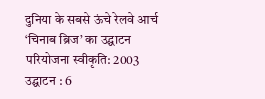दुनिया के सबसे ऊंचे रेलवे आर्च ‘चिनाब ब्रिज’ का उद्घाटन
परियोजना स्वीकृति: 2003
उद्घाटन : 6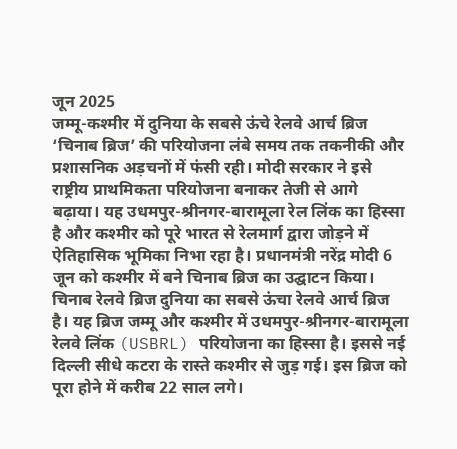जून 2025
जम्मू-कश्मीर में दुनिया के सबसे ऊंचे रेलवे आर्च ब्रिज ‘चिनाब ब्रिज’ की परियोजना लंबे समय तक तकनीकी और प्रशासनिक अड़चनों में फंसी रही। मोदी सरकार ने इसे राष्ट्रीय प्राथमिकता परियोजना बनाकर तेजी से आगे बढ़ाया। यह उधमपुर-श्रीनगर-बारामूला रेल लिंक का हिस्सा है और कश्मीर को पूरे भारत से रेलमार्ग द्वारा जोड़ने में ऐतिहासिक भूमिका निभा रहा है। प्रधानमंत्री नरेंद्र मोदी 6 जून को कश्मीर में बने चिनाब ब्रिज का उद्घाटन किया। चिनाब रेलवे ब्रिज दुनिया का सबसे ऊंचा रेलवे आर्च ब्रिज है। यह ब्रिज जम्मू और कश्मीर में उधमपुर-श्रीनगर-बारामूला रेलवे लिंक (USBRL) परियोजना का हिस्सा है। इससे नई दिल्ली सीधे कटरा के रास्ते कश्मीर से जुड़ गई। इस ब्रिज को पूरा होने में करीब 22 साल लगे।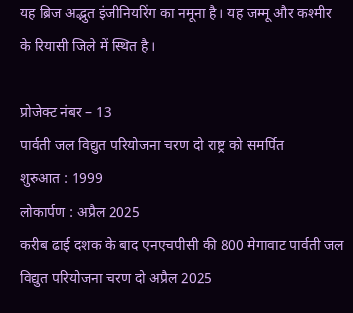यह ब्रिज अद्भुत इंजीनियरिंग का नमूना है। यह जम्मू और कश्मीर के रियासी जिले में स्थित है।

प्रोजेक्ट नंबर – 13
पार्वती जल विद्युत परियोजना चरण दो राष्ट्र को समर्पित
शुरुआत : 1999
लोकार्पण : अप्रैल 2025
करीब ढाई दशक के बाद एनएचपीसी की 800 मेगावाट पार्वती जल विद्युत परियोजना चरण दो अप्रैल 2025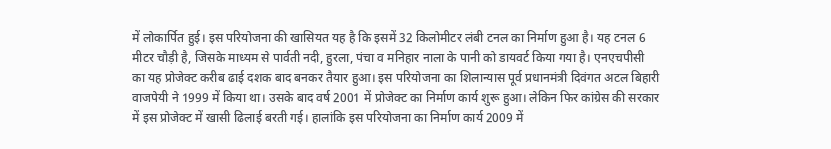में लोकार्पित हुई। इस परियोजना की खासियत यह है कि इसमें 32 किलोमीटर लंबी टनल का निर्माण हुआ है। यह टनल 6 मीटर चौड़ी है, जिसके माध्यम से पार्वती नदी, हुरला, पंचा व मनिहार नाला के पानी को डायवर्ट किया गया है। एनएचपीसी का यह प्रोजेक्ट करीब ढाई दशक बाद बनकर तैयार हुआ। इस परियोजना का शिलान्यास पूर्व प्रधानमंत्री दिवंगत अटल बिहारी वाजपेयी ने 1999 में किया था। उसके बाद वर्ष 2001 में प्रोजेक्ट का निर्माण कार्य शुरू हुआ। लेकिन फिर कांग्रेस की सरकार में इस प्रोजेक्ट में खासी ढिलाई बरती गई। हालांकि इस परियोजना का निर्माण कार्य 2009 में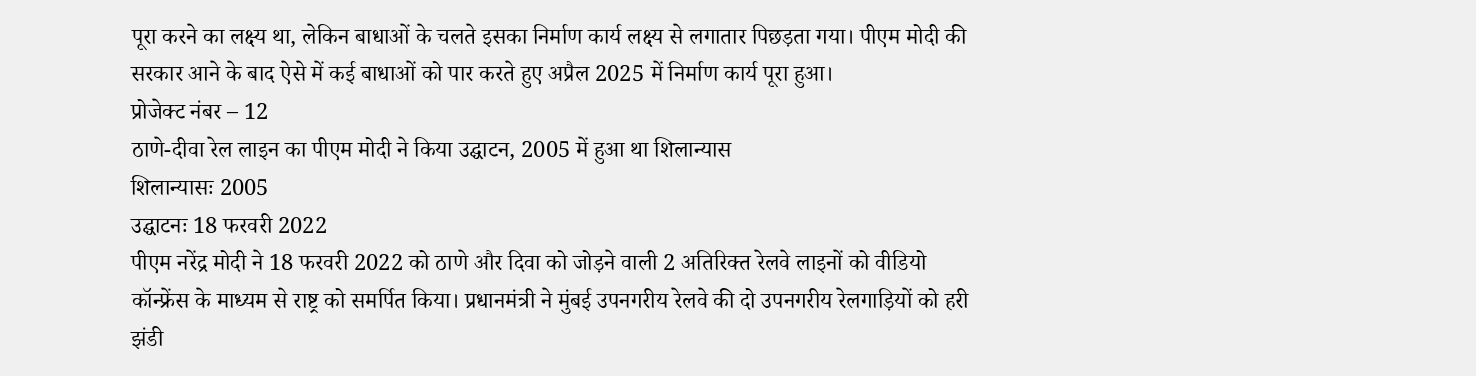पूरा करने का लक्ष्य था, लेकिन बाधाओं के चलते इसका निर्माण कार्य लक्ष्य से लगातार पिछड़ता गया। पीएम मोदी की सरकार आने के बाद ऐसे में कई बाधाओं को पार करते हुए अप्रैल 2025 में निर्माण कार्य पूरा हुआ।
प्रोजेक्ट नंबर – 12
ठाणे-दीवा रेल लाइन का पीएम मोदी ने किया उद्घाटन, 2005 में हुआ था शिलान्यास
शिलान्यासः 2005
उद्घाटनः 18 फरवरी 2022
पीएम नरेंद्र मोदी ने 18 फरवरी 2022 को ठाणे और दिवा को जोड़ने वाली 2 अतिरिक्त रेलवे लाइनों को वीडियो कॉन्फ्रेंस के माध्यम से राष्ट्र को समर्पित किया। प्रधानमंत्री ने मुंबई उपनगरीय रेलवे की दो उपनगरीय रेलगाड़ियों को हरी झंडी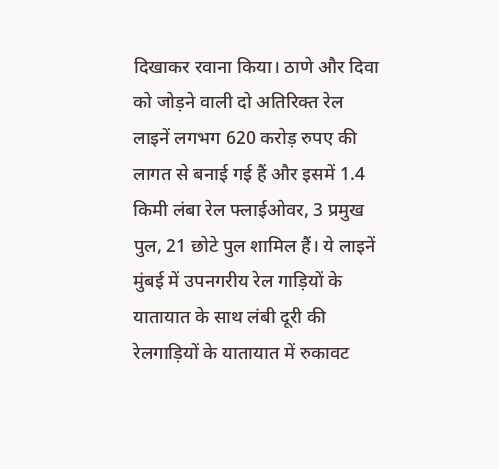दिखाकर रवाना किया। ठाणे और दिवा को जोड़ने वाली दो अतिरिक्त रेल लाइनें लगभग 620 करोड़ रुपए की लागत से बनाई गई हैं और इसमें 1.4 किमी लंबा रेल फ्लाईओवर, 3 प्रमुख पुल, 21 छोटे पुल शामिल हैं। ये लाइनें मुंबई में उपनगरीय रेल गाड़ियों के यातायात के साथ लंबी दूरी की रेलगाड़ियों के यातायात में रुकावट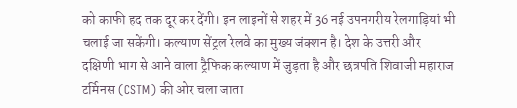को काफी हद तक दूर कर देंगी। इन लाइनों से शहर में 36 नई उपनगरीय रेलगाड़ियां भी चलाई जा सकेंगी। कल्याण सेंट्रल रेलवे का मुख्य जंक्शन है। देश के उत्तरी और दक्षिणी भाग से आने वाला ट्रैफिक कल्याण में जुड़ता है और छत्रपति शिवाजी महाराज टर्मिनस (CSTM) की ओर चला जाता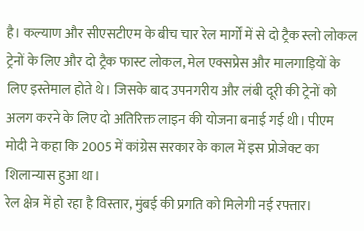है। कल्याण और सीएसटीएम के बीच चार रेल मार्गों में से दो ट्रैक स्लो लोकल ट्रेनों के लिए और दो ट्रैक फास्ट लोकल, मेल एक्सप्रेस और मालगाड़ियों के लिए इस्तेमाल होते थे। जिसके बाद उपनगरीय और लंबी दूरी की ट्रेनों को अलग करने के लिए दो अतिरिक्त लाइन की योजना बनाई गई थी। पीएम मोदी ने कहा कि 2005 में कांग्रेस सरकार के काल में इस प्रोजेक्ट का शिलान्यास हुआ था।
रेल क्षेत्र में हो रहा है विस्तार, मुंबई की प्रगति को मिलेगी नई रफ्तार।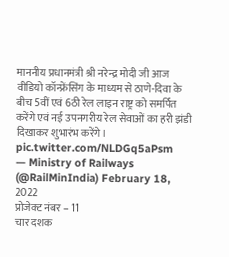माननीय प्रधानमंत्री श्री नरेन्द्र मोदी जी आज वीडियो कॉन्फ्रेंसिंग के माध्यम से ठाणे-दिवा के बीच 5वीं एवं 6ठी रेल लाइन राष्ट्र को समर्पित करेंगे एवं नई उपनगरीय रेल सेवाओं का हरी झंडी दिखाकर शुभारंभ करेंगे। pic.twitter.com/NLDGq5aPsm
— Ministry of Railways (@RailMinIndia) February 18, 2022
प्रोजेक्ट नंबर – 11
चार दशक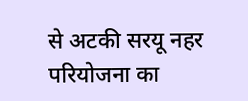से अटकी सरयू नहर परियोजना का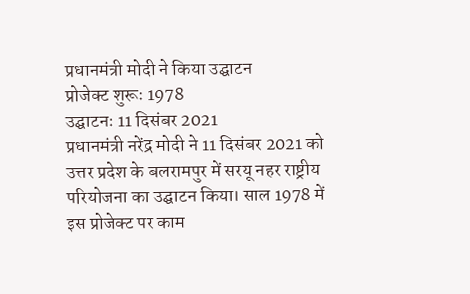प्रधानमंत्री मोदी ने किया उद्घाटन
प्रोजेक्ट शुरूः 1978
उद्घाटनः 11 दिसंबर 2021
प्रधानमंत्री नरेंद्र मोदी ने 11 दिसंबर 2021 को उत्तर प्रदेश के बलरामपुर में सरयू नहर राष्ट्रीय परियोजना का उद्घाटन किया। साल 1978 में इस प्रोजेक्ट पर काम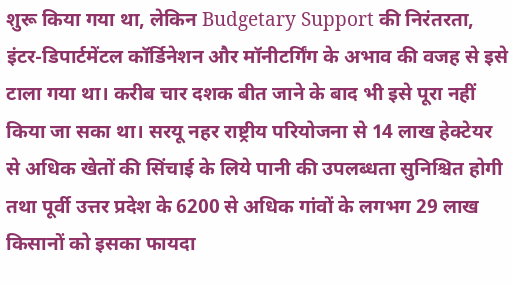शुरू किया गया था, लेकिन Budgetary Support की निरंतरता, इंटर-डिपार्टमेंटल कॉर्डिनेशन और मॉनीटर्गिंग के अभाव की वजह से इसे टाला गया था। करीब चार दशक बीत जाने के बाद भी इसे पूरा नहीं किया जा सका था। सरयू नहर राष्ट्रीय परियोजना से 14 लाख हेक्टेयर से अधिक खेतों की सिंचाई के लिये पानी की उपलब्धता सुनिश्चित होगी तथा पूर्वी उत्तर प्रदेश के 6200 से अधिक गांवों के लगभग 29 लाख किसानों को इसका फायदा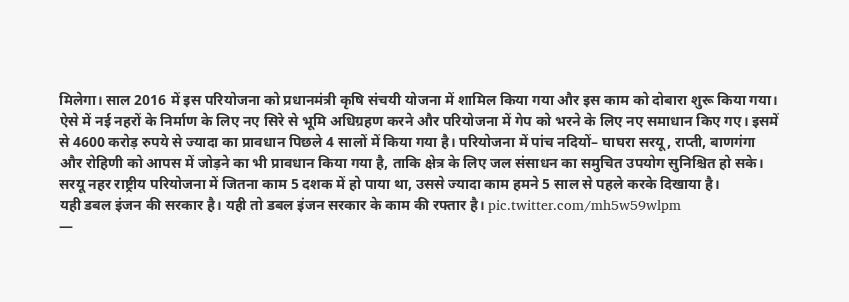मिलेगा। साल 2016 में इस परियोजना को प्रधानमंत्री कृषि संचयी योजना में शामिल किया गया और इस काम को दोबारा शुरू किया गया। ऐसे में नई नहरों के निर्माण के लिए नए सिरे से भूमि अधिग्रहण करने और परियोजना में गेप को भरने के लिए नए समाधान किए गए। इसमें से 4600 करोड़ रुपये से ज्यादा का प्रावधान पिछले 4 सालों में किया गया है। परियोजना में पांच नदियों– घाघरा सरयू, राप्ती, बाणगंगा और रोहिणी को आपस में जोड़ने का भी प्रावधान किया गया है, ताकि क्षेत्र के लिए जल संसाधन का समुचित उपयोग सुनिश्चित हो सके।
सरयू नहर राष्ट्रीय परियोजना में जितना काम 5 दशक में हो पाया था, उससे ज्यादा काम हमने 5 साल से पहले करके दिखाया है।
यही डबल इंजन की सरकार है। यही तो डबल इंजन सरकार के काम की रफ्तार है। pic.twitter.com/mh5w59wlpm
—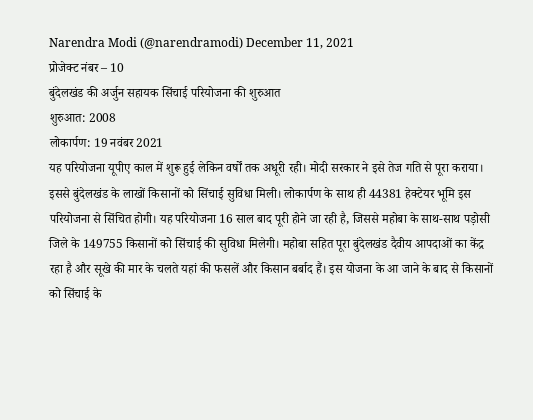Narendra Modi (@narendramodi) December 11, 2021
प्रोजेक्ट नंबर – 10
बुंदेलखंड की अर्जुन सहायक सिंचाई परियोजना की शुरुआत
शुरुआत: 2008
लोकार्पण: 19 नवंबर 2021
यह परियोजना यूपीए काल में शुरू हुई लेकिन वर्षों तक अधूरी रही। मोदी सरकार ने इसे तेज गति से पूरा कराया। इससे बुंदेलखंड के लाखों किसानों को सिंचाई सुविधा मिली। लोकार्पण के साथ ही 44381 हेक्टेयर भूमि इस परियोजना से सिंचित होगी। यह परियोजना 16 साल बाद पूरी होने जा रही है, जिससे महोबा के साथ-साथ पड़ोसी जिले के 149755 किसानों को सिंचाई की सुविधा मिलेगी। महोबा सहित पूरा बुंदेलखंड दैवीय आपदाओं का केंद्र रहा है और सूखे की मार के चलते यहां की फसलें और किसान बर्बाद हैं। इस योजना के आ जाने के बाद से किसानों को सिंचाई के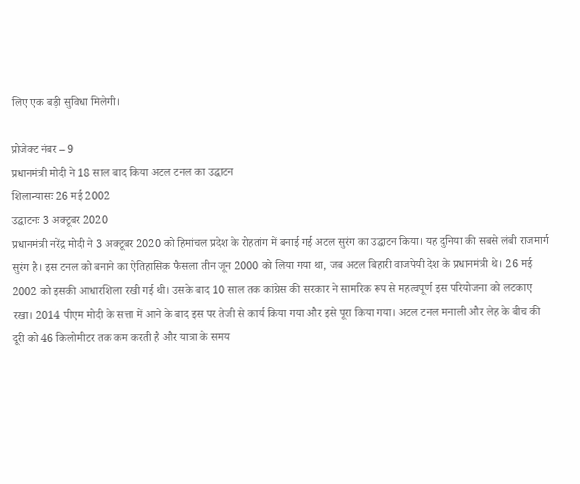लिए एक बड़ी सुविधा मिलेगी।

प्रोजेक्ट नंबर – 9
प्रधानमंत्री मोदी ने 18 साल बाद किया अटल टनल का उद्घाटन
शिलान्यासः 26 मई 2002
उद्घाटनः 3 अक्टूबर 2020
प्रधानमंत्री नरेंद्र मोदी ने 3 अक्टूबर 2020 को हिमांचल प्रदेश के रोहतांग में बनाई गई अटल सुरंग का उद्घाटन किया। यह दुनिया की सबसे लंबी राजमार्ग सुरंग है। इस टनल को बनाने का ऐतिहासिक फैसला तीन जून 2000 को लिया गया था, जब अटल बिहारी वाजपेयी देश के प्रधानमंत्री थे। 26 मई 2002 को इसकी आधारशिला रखी गई थी। उसके बाद 10 साल तक कांग्रेस की सरकार ने सामरिक रूप से महत्वपूर्ण इस परियोजना को लटकाए रखा। 2014 पीएम मोदी के सत्ता में आने के बाद इस पर तेजी से कार्य किया गया और इसे पूरा किया गया। अटल टनल मनाली और लेह के बीच की दूरी को 46 किलोमीटर तक कम करती है और यात्रा के समय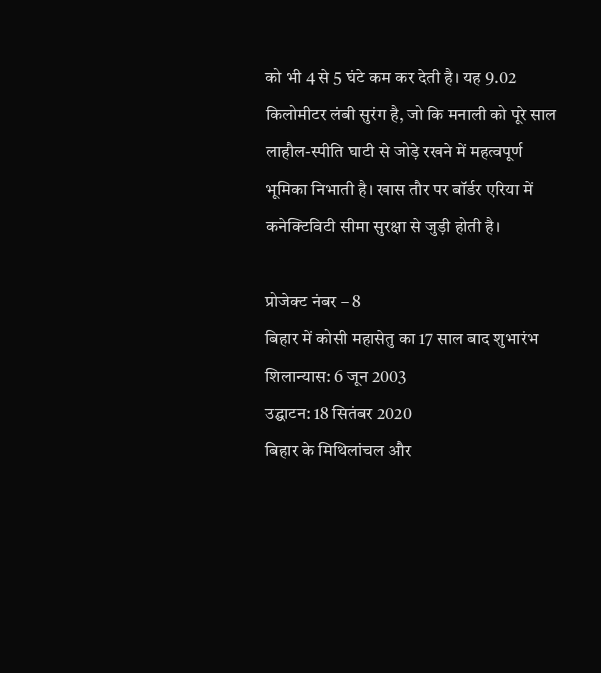को भी 4 से 5 घंटे कम कर देती है। यह 9.02 किलोमीटर लंबी सुरंग है, जो कि मनाली को पूरे साल लाहौल-स्पीति घाटी से जोड़े रखने में महत्वपूर्ण भूमिका निभाती है। खास तौर पर बॉर्डर एरिया में कनेक्टिविटी सीमा सुरक्षा से जुड़ी होती है।

प्रोजेक्ट नंबर – 8
बिहार में कोसी महासेतु का 17 साल बाद शुभारंभ
शिलान्यास: 6 जून 2003
उद्घाटन: 18 सितंबर 2020
बिहार के मिथिलांचल और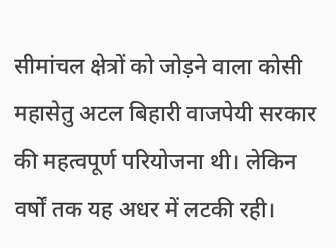सीमांचल क्षेत्रों को जोड़ने वाला कोसी महासेतु अटल बिहारी वाजपेयी सरकार की महत्वपूर्ण परियोजना थी। लेकिन वर्षों तक यह अधर में लटकी रही।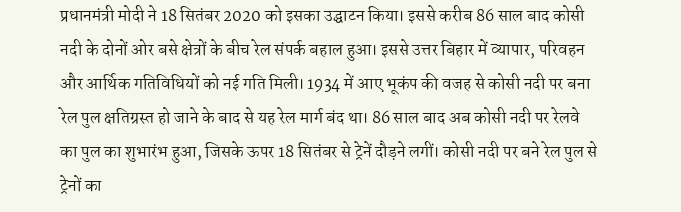प्रधानमंत्री मोदी ने 18 सितंबर 2020 को इसका उद्घाटन किया। इससे करीब 86 साल बाद कोसी नदी के दोनों ओर बसे क्षेत्रों के बीच रेल संपर्क बहाल हुआ। इससे उत्तर बिहार में व्यापार, परिवहन और आर्थिक गतिविधियों को नई गति मिली। 1934 में आए भूकंप की वजह से कोसी नदी पर बना रेल पुल क्षतिग्रस्त हो जाने के बाद से यह रेल मार्ग बंद था। 86 साल बाद अब कोसी नदी पर रेलवे का पुल का शुभारंभ हुआ, जिसके ऊपर 18 सितंबर से ट्रेनें दौड़ने लगीं। कोसी नदी पर बने रेल पुल से ट्रेनों का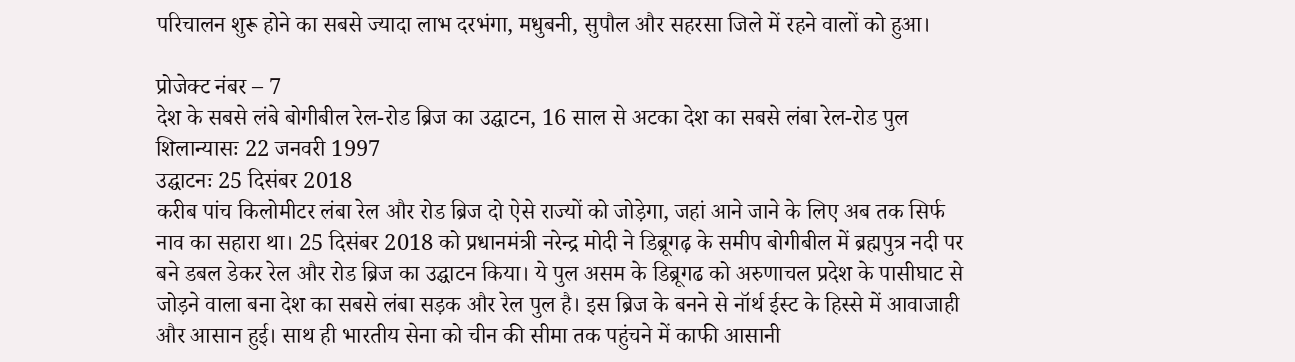परिचालन शुरू होने का सबसे ज्यादा लाभ दरभंगा, मधुबनी, सुपौल और सहरसा जिले में रहने वालों को हुआ।

प्रोजेक्ट नंबर – 7
देश के सबसे लंबे बोगीबील रेल-रोड ब्रिज का उद्घाटन, 16 साल से अटका देश का सबसे लंबा रेल-रोड पुल
शिलान्यासः 22 जनवरी 1997
उद्घाटनः 25 दिसंबर 2018
करीब पांच किलोमीटर लंबा रेल और रोड ब्रिज दो ऐसे राज्यों को जोड़ेगा, जहां आने जाने के लिए अब तक सिर्फ नाव का सहारा था। 25 दिसंबर 2018 को प्रधानमंत्री नरेन्द्र मोदी ने डिब्रूगढ़ के समीप बोगीबील में ब्रह्मपुत्र नदी पर बने डबल डेकर रेल और रोड ब्रिज का उद्घाटन किया। ये पुल असम के डिब्रूगढ को अरुणाचल प्रदेश के पासीघाट से जोड़ने वाला बना देश का सबसे लंबा सड़क और रेल पुल है। इस ब्रिज के बनने से नॉर्थ ईस्ट के हिस्से में आवाजाही और आसान हुई। साथ ही भारतीय सेना को चीन की सीमा तक पहुंचने में काफी आसानी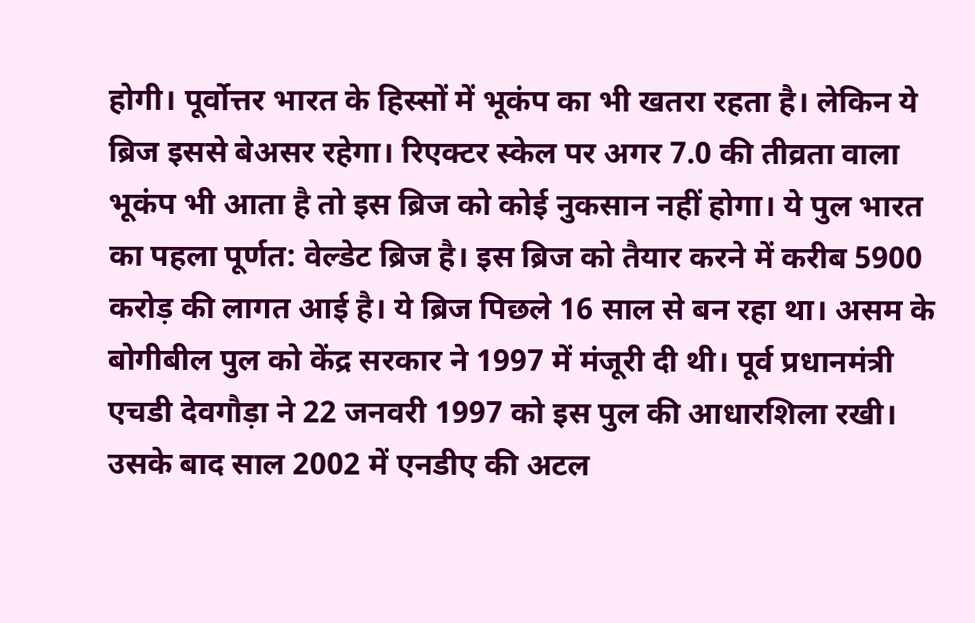होगी। पूर्वोत्तर भारत के हिस्सों में भूकंप का भी खतरा रहता है। लेकिन ये ब्रिज इससे बेअसर रहेगा। रिएक्टर स्केल पर अगर 7.0 की तीव्रता वाला भूकंप भी आता है तो इस ब्रिज को कोई नुकसान नहीं होगा। ये पुल भारत का पहला पूर्णत: वेल्डेट ब्रिज है। इस ब्रिज को तैयार करने में करीब 5900 करोड़ की लागत आई है। ये ब्रिज पिछले 16 साल से बन रहा था। असम के बोगीबील पुल को केंद्र सरकार ने 1997 में मंजूरी दी थी। पूर्व प्रधानमंत्री एचडी देवगौड़ा ने 22 जनवरी 1997 को इस पुल की आधारशिला रखी। उसके बाद साल 2002 में एनडीए की अटल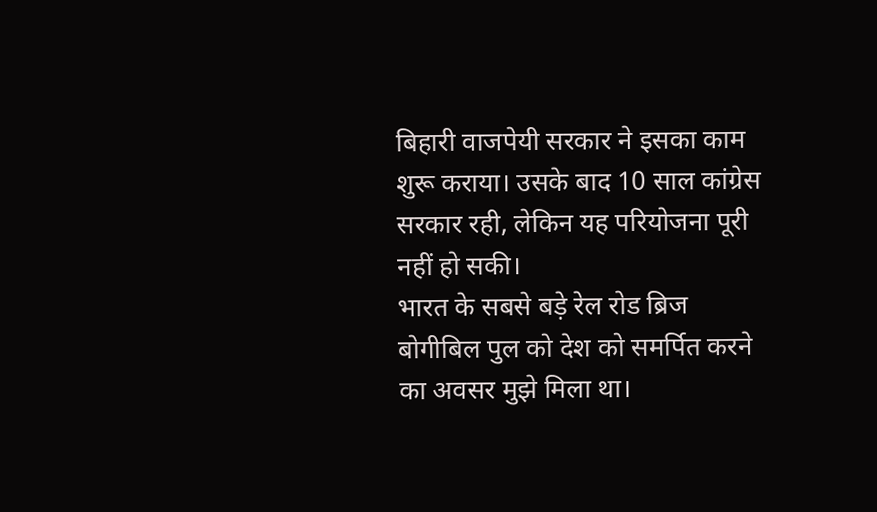बिहारी वाजपेयी सरकार ने इसका काम शुरू कराया। उसके बाद 10 साल कांग्रेस सरकार रही, लेकिन यह परियोजना पूरी नहीं हो सकी।
भारत के सबसे बड़े रेल रोड ब्रिज बोगीबिल पुल को देश को समर्पित करने का अवसर मुझे मिला था।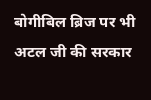बोगीबिल ब्रिज पर भी अटल जी की सरकार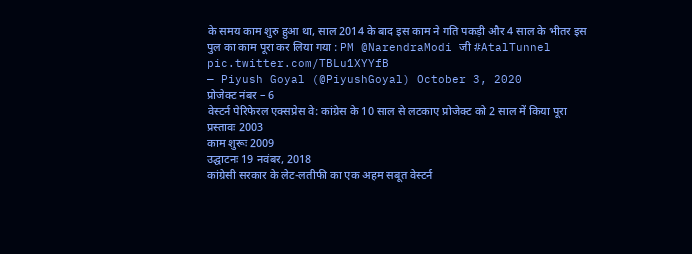के समय काम शुरु हुआ था, साल 2014 के बाद इस काम ने गति पकड़ी और 4 साल के भीतर इस पुल का काम पूरा कर लिया गया : PM @NarendraModi जी #AtalTunnel pic.twitter.com/TBLu1XYYfB
— Piyush Goyal (@PiyushGoyal) October 3, 2020
प्रोजेक्ट नंबर – 6
वेस्टर्न पेरिफेरल एक्सप्रेस वे: कांग्रेस के 10 साल से लटकाए प्रोजेक्ट को 2 साल में किया पूरा
प्रस्तावः 2003
काम शुरूः 2009
उद्घाटनः 19 नवंबर, 2018
कांग्रेसी सरकार के लेट-लतीफी का एक अहम सबूत वेस्टर्न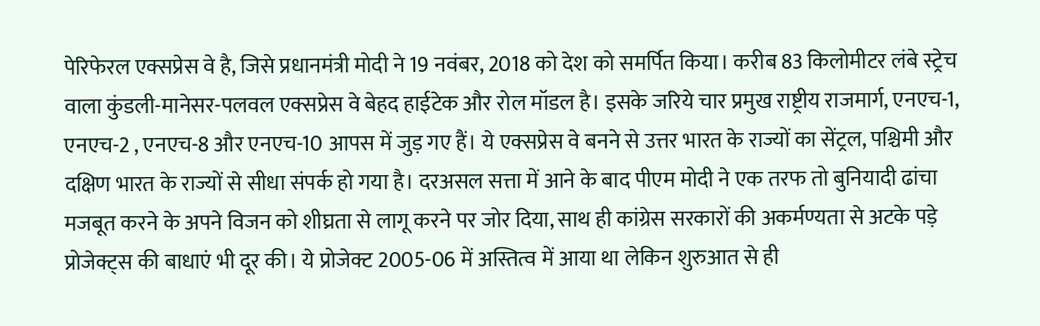पेरिफेरल एक्सप्रेस वे है, जिसे प्रधानमंत्री मोदी ने 19 नवंबर, 2018 को देश को समर्पित किया। करीब 83 किलोमीटर लंबे स्ट्रेच वाला कुंडली-मानेसर-पलवल एक्सप्रेस वे बेहद हाईटेक और रोल मॉडल है। इसके जरिये चार प्रमुख राष्ट्रीय राजमार्ग, एनएच-1, एनएच-2 , एनएच-8 और एनएच-10 आपस में जुड़ गए हैं। ये एक्सप्रेस वे बनने से उत्तर भारत के राज्यों का सेंट्रल, पश्चिमी और दक्षिण भारत के राज्यों से सीधा संपर्क हो गया है। दरअसल सत्ता में आने के बाद पीएम मोदी ने एक तरफ तो बुनियादी ढांचा मजबूत करने के अपने विजन को शीघ्रता से लागू करने पर जोर दिया, साथ ही कांग्रेस सरकारों की अकर्मण्यता से अटके पड़े प्रोजेक्ट्स की बाधाएं भी दूर की। ये प्रोजेक्ट 2005-06 में अस्तित्व में आया था लेकिन शुरुआत से ही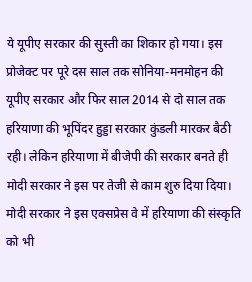ये यूपीए सरकार की सुस्ती का शिकार हो गया। इस प्रोजेक्ट पर पूरे दस साल तक सोनिया-मनमोहन की यूपीए सरकार और फिर साल 2014 से दो साल तक हरियाणा की भूपिंदर हुड्डा सरकार कुंडली मारकर बैठी रही। लेकिन हरियाणा में बीजेपी की सरकार बनते ही मोदी सरकार ने इस पर तेजी से काम शुरु दिया दिया। मोदी सरकार ने इस एक्सप्रेस वे में हरियाणा की संस्कृति को भी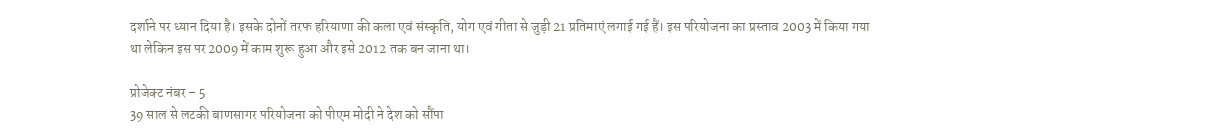दर्शाने पर ध्यान दिया है। इसके दोनों तरफ हरियाणा की कला एवं संस्कृति, योग एवं गीता से जुड़ी 21 प्रतिमाएं लगाई गई हैं। इस परियोजना का प्रस्ताव 2003 में किया गया था लेकिन इस पर 2009 में काम शुरू हुआ और इसे 2012 तक बन जाना था।

प्रोजेक्ट नंबर – 5
39 साल से लटकी बाणसागर परियोजना को पीएम मोदी ने देश को सौंपा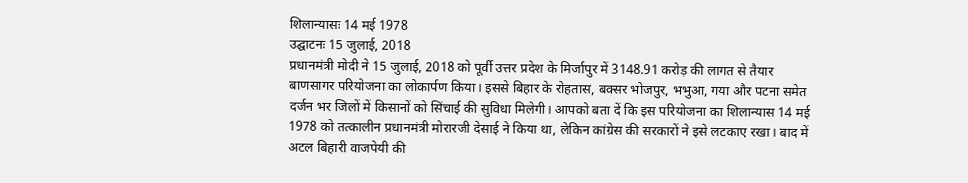शिलान्यासः 14 मई 1978
उद्घाटनः 15 जुलाई, 2018
प्रधानमंत्री मोदी ने 15 जुलाई, 2018 को पूर्वी उत्तर प्रदेश के मिर्जापुर में 3148.91 करोड़ की लागत से तैयार बाणसागर परियोजना का लोकार्पण किया। इससे बिहार के रोहतास, बक्सर भोजपुर, भभुआ, गया और पटना समेत दर्जन भर जिलों में किसानों को सिंचाई की सुविधा मिलेगी। आपको बता दें कि इस परियोजना का शिलान्यास 14 मई 1978 को तत्कालीन प्रधानमंत्री मोरारजी देसाई ने किया था, लेकिन कांग्रेस की सरकारों ने इसे लटकाए रखा। बाद में अटल बिहारी वाजपेयी की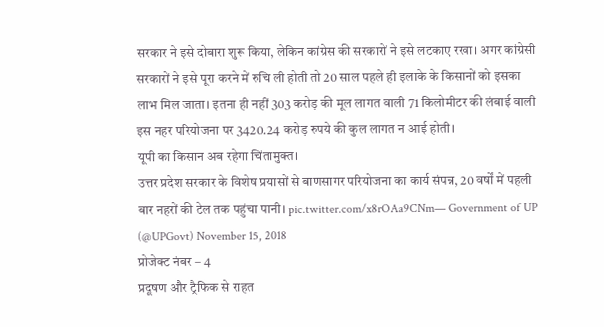सरकार ने इसे दोबारा शुरू किया, लेकिन कांग्रेस की सरकारों ने इसे लटकाए रखा। अगर कांग्रेसी सरकारों ने इसे पूरा करने में रुचि ली होती तो 20 साल पहले ही इलाके के किसानों को इसका लाभ मिल जाता। इतना ही नहीं 303 करोड़ की मूल लागत वाली 71 किलोमीटर की लंबाई वाली इस नहर परियोजना पर 3420.24 करोड़ रुपये की कुल लागत न आई होती।
यूपी का किसान अब रहेगा चिंतामुक्त।
उत्तर प्रदेश सरकार के विशेष प्रयासों से बाणसागर परियोजना का कार्य संपन्न, 20 वर्षों में पहली बार नहरों की टेल तक पहुंचा पानी। pic.twitter.com/x8rOAa9CNm— Government of UP (@UPGovt) November 15, 2018
प्रोजेक्ट नंबर – 4
प्रदूषण और ट्रैफिक से राहत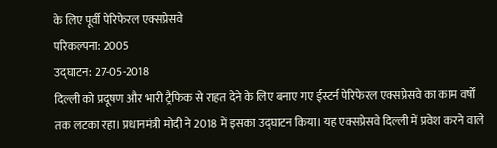के लिए पूर्वी पेरिफेरल एक्सप्रेसवे
परिकल्पना: 2005
उद्घाटन: 27-05-2018
दिल्ली को प्रदूषण और भारी ट्रैफिक से राहत देने के लिए बनाए गए ईस्टर्न पेरिफेरल एक्सप्रेसवे का काम वर्षों तक लटका रहा। प्रधानमंत्री मोदी ने 2018 में इसका उद्घाटन किया। यह एक्सप्रेसवे दिल्ली में प्रवेश करने वाले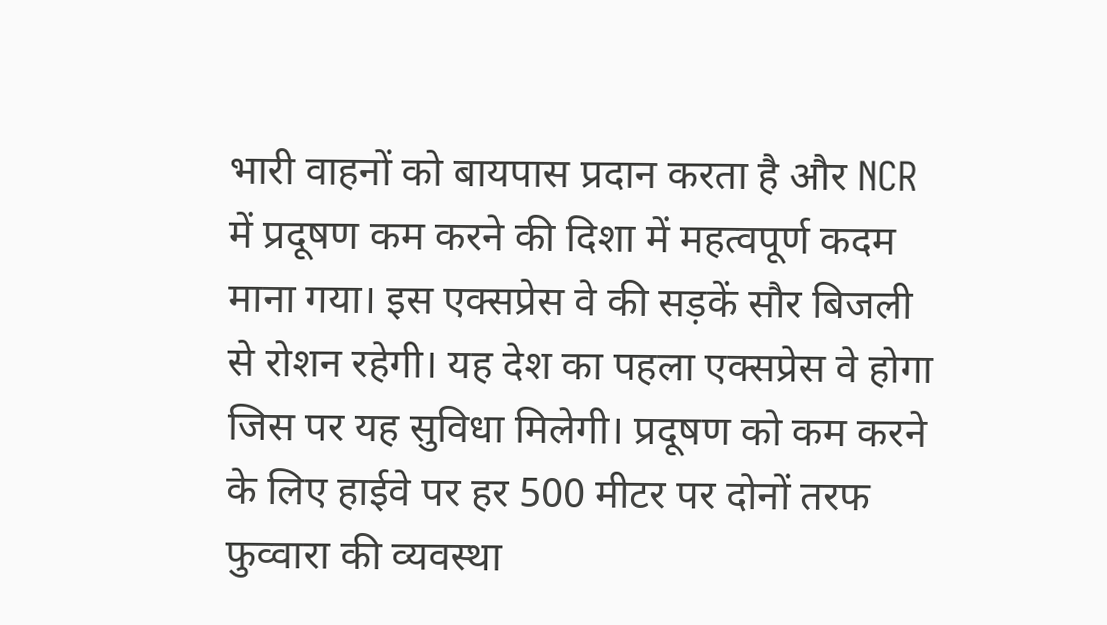भारी वाहनों को बायपास प्रदान करता है और NCR में प्रदूषण कम करने की दिशा में महत्वपूर्ण कदम माना गया। इस एक्सप्रेस वे की सड़कें सौर बिजली से रोशन रहेगी। यह देश का पहला एक्सप्रेस वे होगा जिस पर यह सुविधा मिलेगी। प्रदूषण को कम करने के लिए हाईवे पर हर 500 मीटर पर दोनों तरफ फुव्वारा की व्यवस्था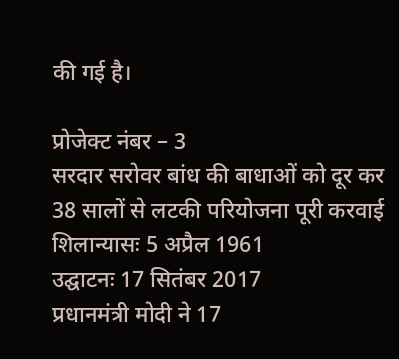की गई है।

प्रोजेक्ट नंबर – 3
सरदार सरोवर बांध की बाधाओं को दूर कर 38 सालों से लटकी परियोजना पूरी करवाई
शिलान्यासः 5 अप्रैल 1961
उद्घाटनः 17 सितंबर 2017
प्रधानमंत्री मोदी ने 17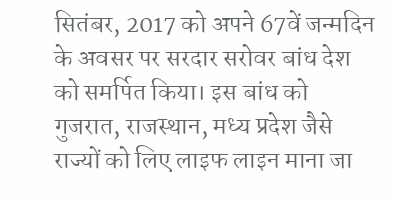सितंबर, 2017 को अपने 67वें जन्मदिन के अवसर पर सरदार सरोवर बांध देश को समर्पित किया। इस बांध को गुजरात, राजस्थान, मध्य प्रदेश जैसे राज्यों को लिए लाइफ लाइन माना जा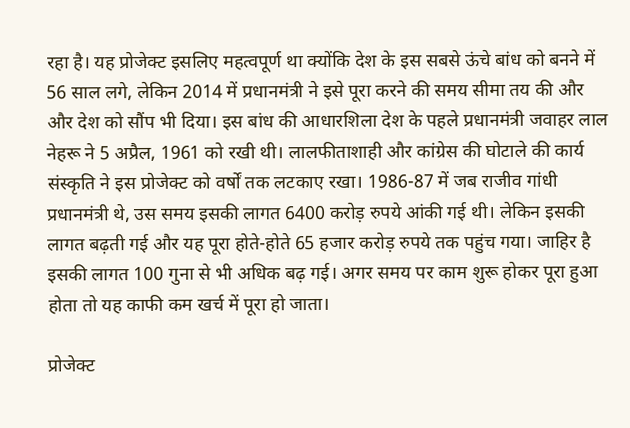रहा है। यह प्रोजेक्ट इसलिए महत्वपूर्ण था क्योंकि देश के इस सबसे ऊंचे बांध को बनने में 56 साल लगे, लेकिन 2014 में प्रधानमंत्री ने इसे पूरा करने की समय सीमा तय की और और देश को सौंप भी दिया। इस बांध की आधारशिला देश के पहले प्रधानमंत्री जवाहर लाल नेहरू ने 5 अप्रैल, 1961 को रखी थी। लालफीताशाही और कांग्रेस की घोटाले की कार्य संस्कृति ने इस प्रोजेक्ट को वर्षों तक लटकाए रखा। 1986-87 में जब राजीव गांधी प्रधानमंत्री थे, उस समय इसकी लागत 6400 करोड़ रुपये आंकी गई थी। लेकिन इसकी लागत बढ़ती गई और यह पूरा होते-होते 65 हजार करोड़ रुपये तक पहुंच गया। जाहिर है इसकी लागत 100 गुना से भी अधिक बढ़ गई। अगर समय पर काम शुरू होकर पूरा हुआ होता तो यह काफी कम खर्च में पूरा हो जाता।

प्रोजेक्ट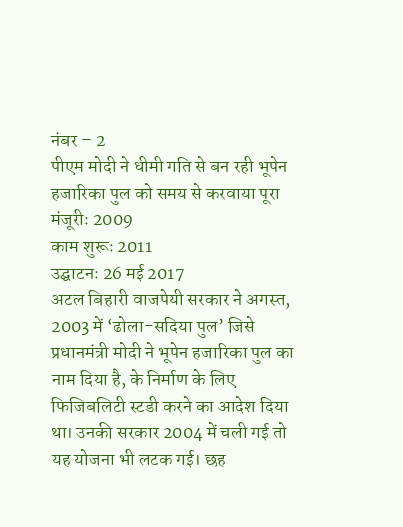नंबर – 2
पीएम मोदी ने धीमी गति से बन रही भूपेन हजारिका पुल को समय से करवाया पूरा
मंजूरीः 2009
काम शुरूः 2011
उद्घाटनः 26 मई 2017
अटल बिहारी वाजपेयी सरकार ने अगस्त, 2003 में ‘ढोला-सदिया पुल’ जिसे प्रधानमंत्री मोदी ने भूपेन हजारिका पुल का नाम दिया है, के निर्माण के लिए फिजिबलिटी स्टडी करने का आदेश दिया था। उनकी सरकार 2004 में चली गई तो यह योजना भी लटक गई। छह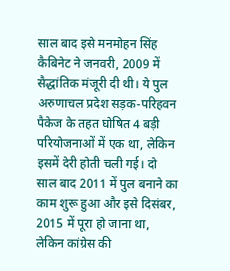साल बाद इसे मनमोहन सिंह कैबिनेट ने जनवरी, 2009 में सैद्धांतिक मंजूरी दी थी। ये पुल अरुणाचल प्रदेश सड़क-परिहवन पैकेज के तहत घोषित 4 बड़ी परियोजनाओं में एक था, लेकिन इसमें देरी होती चली गई। दो साल बाद 2011 में पुल बनाने का काम शुरू हुआ और इसे दिसंबर, 2015 में पूरा हो जाना था, लेकिन कांग्रेस की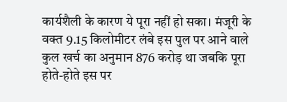कार्यशैली के कारण ये पूरा नहीं हो सका। मंजूरी के वक्त 9.15 किलोमीटर लंबे इस पुल पर आने वाले कुल खर्च का अनुमान 876 करोड़ था जबकि पूरा होते-होते इस पर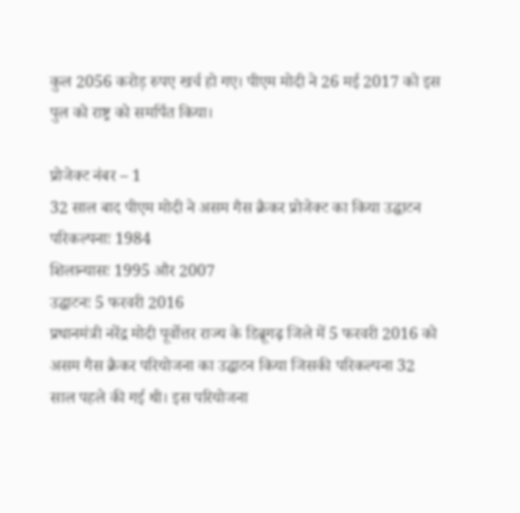कुल 2056 करोड़ रुपए खर्च हो गए। पीएम मोदी ने 26 मई 2017 को इस पुल को राष्ट्र को समर्पित किया।

प्रोजेक्ट नंबर – 1
32 साल बाद पीएम मोदी ने असम गैस क्रैकर प्रोजेक्ट का किया उद्घाटन
परिकल्पनाः 1984
शिलान्यासः 1995 और 2007
उद्घाटनः 5 फरवरी 2016
प्रधानमंत्री नरेंद्र मोदी पूर्वोत्तर राज्य के डिब्रूगढ़ जिले में 5 फरवरी 2016 को असम गैस क्रैकर परियोजना का उद्घाटन किया जिसकी परिकल्पना 32 साल पहले की गई थी। इस परियोजना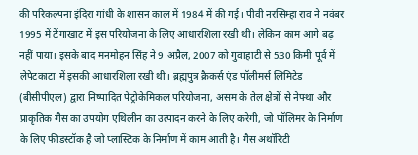की परिकल्पना इंदिरा गांधी के शासन काल में 1984 में की गई। पीवी नरसिम्हा राव ने नवंबर 1995 में टेंगाखाट में इस परियोजना के लिए आधारशिला रखी थी। लेकिन काम आगे बढ़ नहीं पाया। इसके बाद मनमोहन सिंह ने 9 अप्रैल, 2007 को गुवाहाटी से 530 किमी पूर्व में लेपेटकाटा में इसकी आधारशिला रखी थी। ब्रह्मपुत्र क्रैकर्स एंड पॉलीमर्स लिमिटेड (बीसीपीएल) द्वारा निष्पादित पेट्रोकेमिकल परियोजना, असम के तेल क्षेत्रों से नेफ्था और प्राकृतिक गैस का उपयोग एथिलीन का उत्पादन करने के लिए करेगी, जो पॉलिमर के निर्माण के लिए फीडस्टॉक है जो प्लास्टिक के निर्माण में काम आती है। गैस अथॉरिटी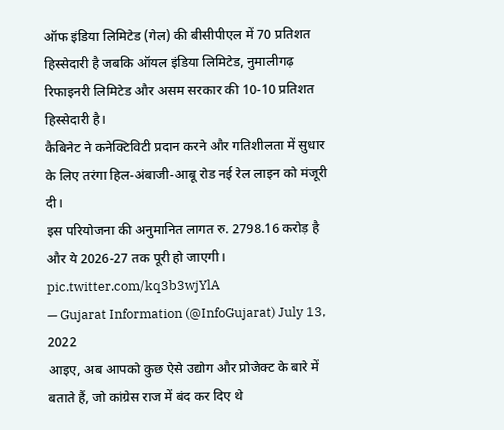ऑफ इंडिया लिमिटेड (गेल) की बीसीपीएल में 70 प्रतिशत हिस्सेदारी है जबकि ऑयल इंडिया लिमिटेड, नुमालीगढ़ रिफाइनरी लिमिटेड और असम सरकार की 10-10 प्रतिशत हिस्सेदारी है।
कैबिनेट ने कनेक्टिविटी प्रदान करने और गतिशीलता में सुधार के लिए तरंगा हिल-अंबाजी-आबू रोड नई रेल लाइन को मंजूरी दी।
इस परियोजना की अनुमानित लागत रु. 2798.16 करोड़ है और ये 2026-27 तक पूरी हो जाएगी। pic.twitter.com/kq3b3wjYlA
— Gujarat Information (@InfoGujarat) July 13, 2022
आइए, अब आपको कुछ ऐसे उद्योग और प्रोजेक्ट के बारे में बताते हैं, जो कांग्रेस राज में बंद कर दिए थे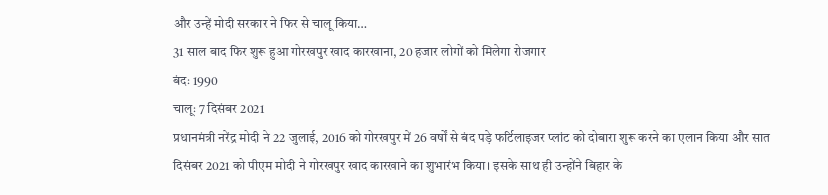और उन्हें मोदी सरकार ने फिर से चालू किया…
31 साल बाद फिर शुरू हुआ गोरखपुर खाद कारखाना, 20 हजार लोगों को मिलेगा रोजगार
बंदः 1990
चालूः 7 दिसंबर 2021
प्रधानमंत्री नरेंद्र मोदी ने 22 जुलाई, 2016 को गोरखपुर में 26 वर्षों से बंद पड़े फर्टिलाइजर प्लांट को दोबारा शुरू करने का एलान किया और सात दिसंबर 2021 को पीएम मोदी ने गोरखपुर खाद कारखाने का शुभारंभ किया। इसके साथ ही उन्होंने बिहार के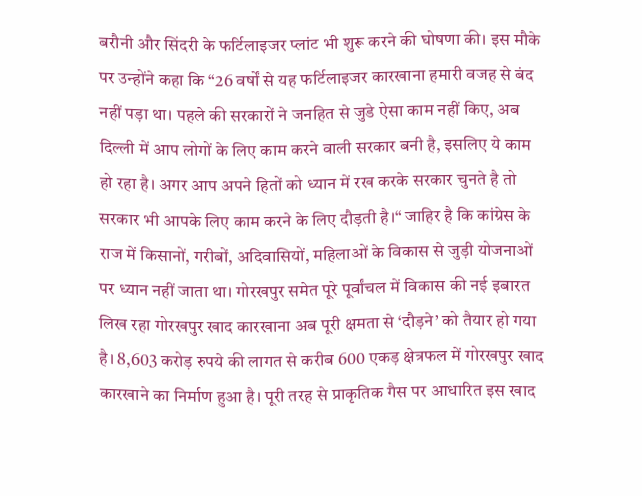बरौनी और सिंदरी के फर्टिलाइजर प्लांट भी शुरू करने की घोषणा की। इस मौके पर उन्होंने कहा कि “26 वर्षों से यह फर्टिलाइजर कारखाना हमारी वजह से बंद नहीं पड़ा था। पहले की सरकारों ने जनहित से जुडे ऐसा काम नहीं किए, अब दिल्ली में आप लोगों के लिए काम करने वाली सरकार बनी है, इसलिए ये काम हो रहा है। अगर आप अपने हितों को ध्यान में रख करके सरकार चुनते है तो सरकार भी आपके लिए काम करने के लिए दौड़ती है।“ जाहिर है कि कांग्रेस के राज में किसानों, गरीबों, अदिवासियों, महिलाओं के विकास से जुड़ी योजनाओं पर ध्यान नहीं जाता था। गोरखपुर समेत पूरे पूर्वांचल में विकास की नई इबारत लिख रहा गोरखपुर खाद कारखाना अब पूरी क्षमता से ‘दौड़ने’ को तैयार हो गया है। 8,603 करोड़ रुपये की लागत से करीब 600 एकड़ क्षेत्रफल में गोरखपुर खाद कारखाने का निर्माण हुआ है। पूरी तरह से प्राकृतिक गैस पर आधारित इस खाद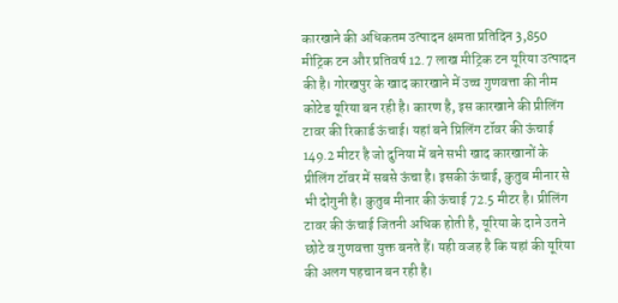कारखाने की अधिकतम उत्पादन क्षमता प्रतिदिन 3,850 मीट्रिक टन और प्रतिवर्ष 12.7 लाख मीट्रिक टन यूरिया उत्पादन की है। गोरखपुर के खाद कारखाने में उच्च गुणवत्ता की नीम कोटेड यूरिया बन रही है। कारण है, इस कारखाने की प्रीलिंग टावर की रिकार्ड ऊंचाई। यहां बने प्रिलिंग टॉवर की ऊंचाई 149.2 मीटर है जो दुनिया में बने सभी खाद कारखानों के प्रीलिंग टॉवर में सबसे ऊंचा है। इसकी ऊंचाई, कुतुब मीनार से भी दोगुनी है। कुतुब मीनार की ऊंचाई 72.5 मीटर है। प्रीलिंग टावर की ऊंचाई जितनी अधिक होती है, यूरिया के दाने उतने छोटे व गुणवत्ता युक्त बनते हैं। यही वजह है कि यहां की यूरिया की अलग पहचान बन रही है।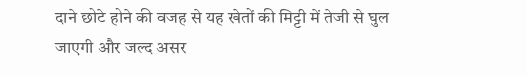दाने छोटे होने की वजह से यह खेतों की मिट्टी में तेजी से घुल जाएगी और जल्द असर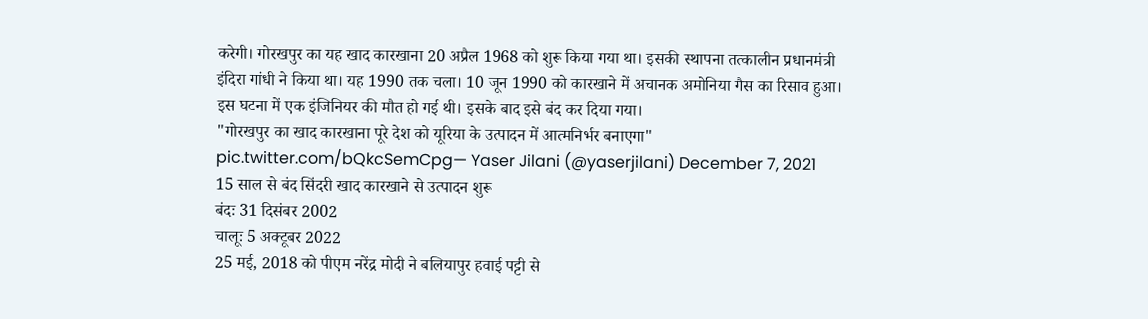करेगी। गोरखपुर का यह खाद कारखाना 20 अप्रैल 1968 को शुरू किया गया था। इसकी स्थापना तत्कालीन प्रधानमंत्री इंदिरा गांधी ने किया था। यह 1990 तक चला। 10 जून 1990 को कारखाने में अचानक अमोनिया गैस का रिसाव हुआ। इस घटना में एक इंजिनियर की मौत हो गई थी। इसके बाद इसे बंद कर दिया गया।
"गोरखपुर का खाद कारखाना पूरे देश को यूरिया के उत्पादन में आत्मनिर्भर बनाएगा"
pic.twitter.com/bQkcSemCpg— Yaser Jilani (@yaserjilani) December 7, 2021
15 साल से बंद सिंदरी खाद कारखाने से उत्पादन शुरू
बंदः 31 दिसंबर 2002
चालूः 5 अक्टूबर 2022
25 मई, 2018 को पीएम नरेंद्र मोदी ने बलियापुर हवाई पट्टी से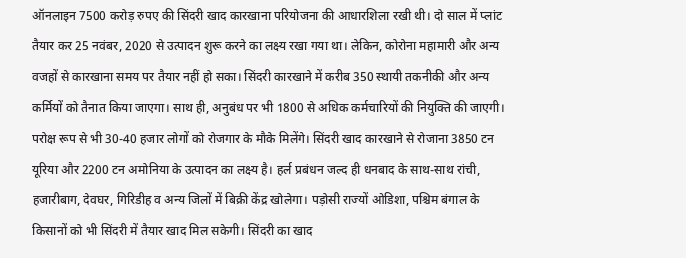ऑनलाइन 7500 करोड़ रुपए की सिंदरी खाद कारखाना परियोजना की आधारशिला रखी थी। दो साल में प्लांट तैयार कर 25 नवंबर, 2020 से उत्पादन शुरू करने का लक्ष्य रखा गया था। लेकिन, कोरोना महामारी और अन्य वजहों से कारखाना समय पर तैयार नहीं हो सका। सिंदरी कारखाने में करीब 350 स्थायी तकनीकी और अन्य कर्मियों को तैनात किया जाएगा। साथ ही, अनुबंध पर भी 1800 से अधिक कर्मचारियों की नियुक्ति की जाएगी। परोक्ष रूप से भी 30-40 हजार लोगों को रोजगार के मौके मिलेंगे। सिंदरी खाद कारखाने से रोजाना 3850 टन यूरिया और 2200 टन अमोनिया के उत्पादन का लक्ष्य है। हर्ल प्रबंधन जल्द ही धनबाद के साथ-साथ रांची, हजारीबाग, देवघर, गिरिडीह व अन्य जिलों में बिक्री केंद्र खोलेगा। पड़ोसी राज्यों ओडिशा, पश्चिम बंगाल के किसानों को भी सिंदरी में तैयार खाद मिल सकेगी। सिंदरी का खाद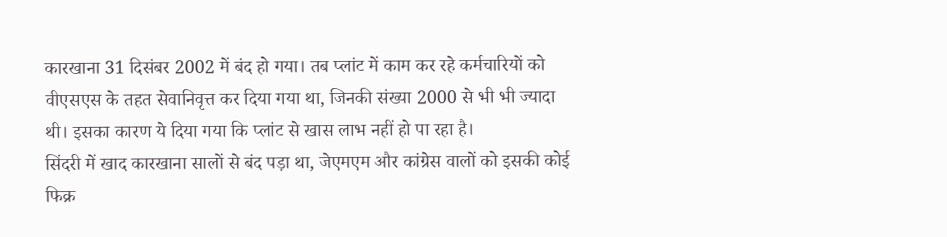कारखाना 31 दिसंबर 2002 में बंद हो गया। तब प्लांट में काम कर रहे कर्मचारियों को वीएसएस के तहत सेवानिवृत्त कर दिया गया था, जिनकी संख्या 2000 से भी भी ज्यादा थी। इसका कारण ये दिया गया कि प्लांट से खास लाभ नहीं हो पा रहा है।
सिंदरी में खाद कारखाना सालों से बंद पड़ा था, जेएमएम और कांग्रेस वालों को इसकी कोई फिक्र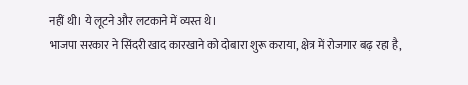नहीं थी। ये लूटने और लटकाने में व्यस्त थे।
भाजपा सरकार ने सिंदरी खाद कारखाने को दोबारा शुरू कराया, क्षेत्र में रोजगार बढ़ रहा है,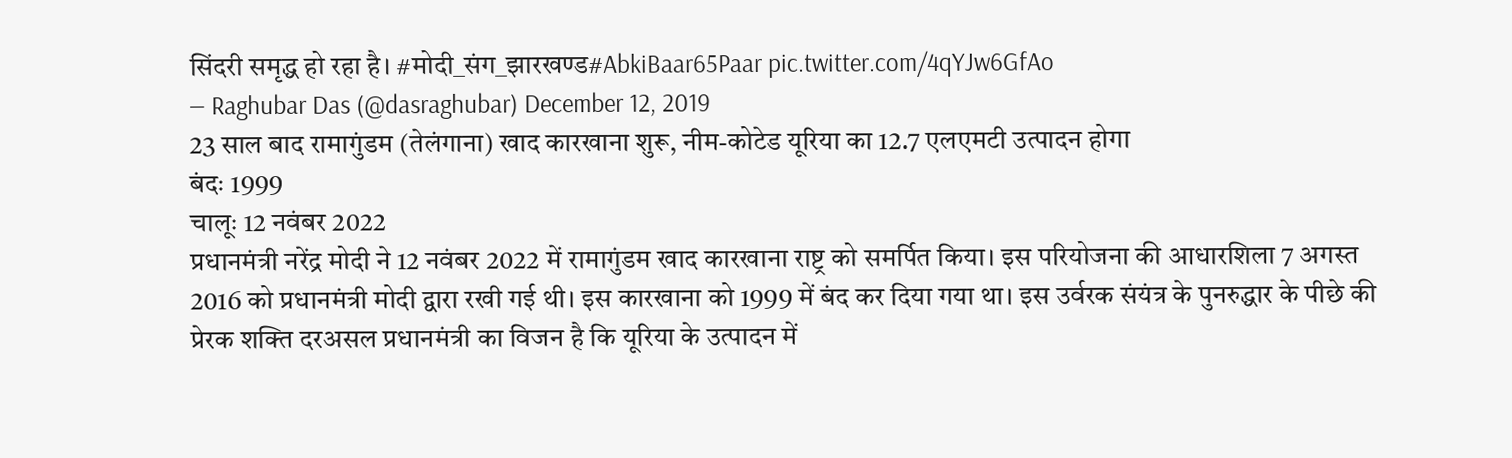सिंदरी समृद्ध हो रहा है। #मोदी_संग_झारखण्ड#AbkiBaar65Paar pic.twitter.com/4qYJw6GfAo
— Raghubar Das (@dasraghubar) December 12, 2019
23 साल बाद रामागुंडम (तेलंगाना) खाद कारखाना शुरू, नीम-कोटेड यूरिया का 12.7 एलएमटी उत्पादन होगा
बंदः 1999
चालूः 12 नवंबर 2022
प्रधानमंत्री नरेंद्र मोदी ने 12 नवंबर 2022 में रामागुंडम खाद कारखाना राष्ट्र को समर्पित किया। इस परियोजना की आधारशिला 7 अगस्त 2016 को प्रधानमंत्री मोदी द्वारा रखी गई थी। इस कारखाना को 1999 में बंद कर दिया गया था। इस उर्वरक संयंत्र के पुनरुद्धार के पीछे की प्रेरक शक्ति दरअसल प्रधानमंत्री का विजन है कि यूरिया के उत्पादन में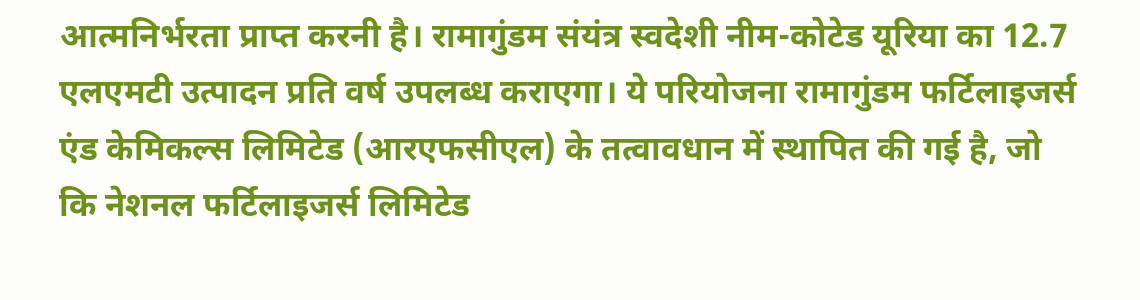आत्मनिर्भरता प्राप्त करनी है। रामागुंडम संयंत्र स्वदेशी नीम-कोटेड यूरिया का 12.7 एलएमटी उत्पादन प्रति वर्ष उपलब्ध कराएगा। ये परियोजना रामागुंडम फर्टिलाइजर्स एंड केमिकल्स लिमिटेड (आरएफसीएल) के तत्वावधान में स्थापित की गई है, जो कि नेशनल फर्टिलाइजर्स लिमिटेड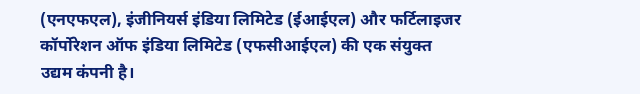(एनएफएल), इंजीनियर्स इंडिया लिमिटेड (ईआईएल) और फर्टिलाइजर कॉर्पोरेशन ऑफ इंडिया लिमिटेड (एफसीआईएल) की एक संयुक्त उद्यम कंपनी है।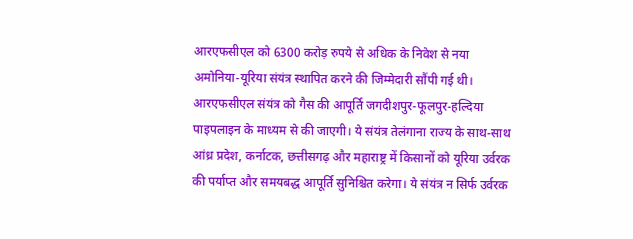आरएफसीएल को 6300 करोड़ रुपये से अधिक के निवेश से नया अमोनिया-यूरिया संयंत्र स्थापित करने की जिम्मेदारी सौंपी गई थी। आरएफसीएल संयंत्र को गैस की आपूर्ति जगदीशपुर-फूलपुर-हल्दिया पाइपलाइन के माध्यम से की जाएगी। ये संयंत्र तेलंगाना राज्य के साथ-साथ आंध्र प्रदेश, कर्नाटक, छत्तीसगढ़ और महाराष्ट्र में किसानों को यूरिया उर्वरक की पर्याप्त और समयबद्ध आपूर्ति सुनिश्चित करेगा। ये संयंत्र न सिर्फ उर्वरक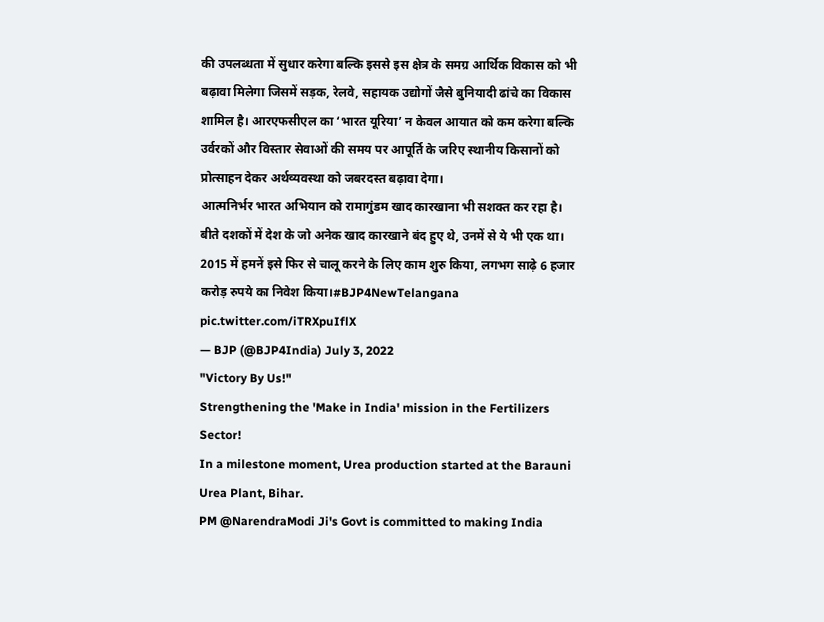की उपलब्धता में सुधार करेगा बल्कि इससे इस क्षेत्र के समग्र आर्थिक विकास को भी बढ़ावा मिलेगा जिसमें सड़क, रेलवे, सहायक उद्योगों जैसे बुनियादी ढांचे का विकास शामिल है। आरएफसीएल का ‘भारत यूरिया’ न केवल आयात को कम करेगा बल्कि उर्वरकों और विस्तार सेवाओं की समय पर आपूर्ति के जरिए स्थानीय किसानों को प्रोत्साहन देकर अर्थव्यवस्था को जबरदस्त बढ़ावा देगा।
आत्मनिर्भर भारत अभियान को रामागुंडम खाद कारखाना भी सशक्त कर रहा है।
बीते दशकों में देश के जो अनेक खाद कारखाने बंद हुए थे, उनमें से ये भी एक था।
2015 में हमनें इसे फिर से चालू करने के लिए काम शुरु किया, लगभग साढ़े 6 हजार करोड़ रुपये का निवेश किया।#BJP4NewTelangana pic.twitter.com/iTRXpuIflX
— BJP (@BJP4India) July 3, 2022
"Victory By Us!"
Strengthening the 'Make in India' mission in the Fertilizers Sector!
In a milestone moment, Urea production started at the Barauni Urea Plant, Bihar.
PM @NarendraModi Ji's Govt is committed to making India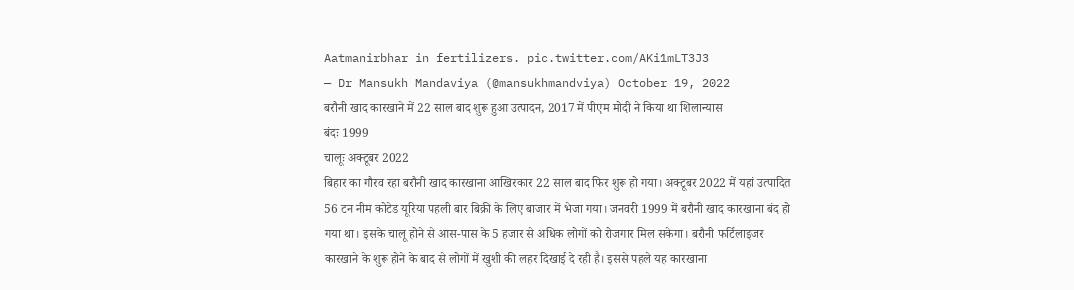Aatmanirbhar in fertilizers. pic.twitter.com/AKi1mLT3J3
— Dr Mansukh Mandaviya (@mansukhmandviya) October 19, 2022
बरौनी खाद कारखाने में 22 साल बाद शुरू हुआ उत्पादन, 2017 में पीएम मोदी ने किया था शिलान्यास
बंदः 1999
चालूः अक्टूबर 2022
बिहार का गौरव रहा बरौनी खाद कारखाना आखिरकार 22 साल बाद फिर शुरू हो गया। अक्टूबर 2022 में यहां उत्पादित 56 टन नीम कोटेड यूरिया पहली बार बिक्री के लिए बाजार में भेजा गया। जनवरी 1999 में बरौनी खाद कारखाना बंद हो गया था। इसके चालू होने से आस-पास के 5 हजार से अधिक लोगों को रोजगार मिल सकेगा। बरौनी फर्टिलाइजर कारखाने के शुरू होने के बाद से लोगों में खुशी की लहर दिखाई दे रही है। इससे पहले यह कारखाना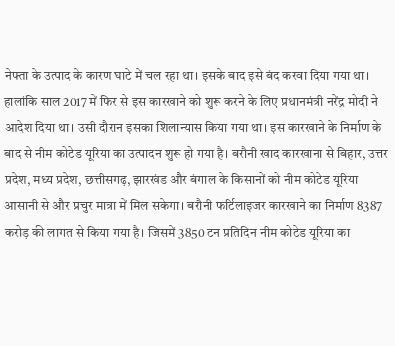नेफ्ता के उत्पाद के कारण घाटे में चल रहा था। इसके बाद इसे बंद करवा दिया गया था। हालांकि साल 2017 में फिर से इस कारखाने को शुरू करने के लिए प्रधानमंत्री नरेंद्र मोदी ने आदेश दिया था। उसी दौरान इसका शिलान्यास किया गया था। इस कारखाने के निर्माण के बाद से नीम कोटेड यूरिया का उत्पादन शुरू हो गया है। बरौनी खाद कारखाना से बिहार, उत्तर प्रदेश, मध्य प्रदेश, छत्तीसगढ़, झारखंड और बंगाल के किसानों को नीम कोटेड यूरिया आसानी से और प्रचुर मात्रा में मिल सकेगा। बरौनी फर्टिलाइजर कारखाने का निर्माण 8387 करोड़ की लागत से किया गया है। जिसमें 3850 टन प्रतिदिन नीम कोटेड यूरिया का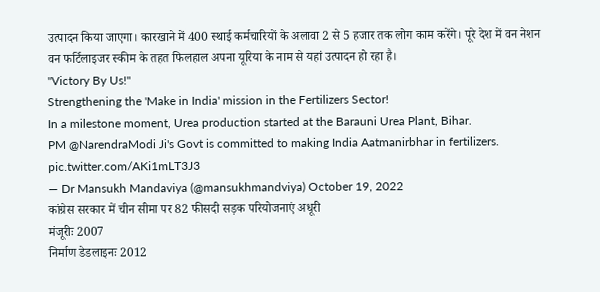उत्पादन किया जाएगा। कारखाने में 400 स्थाई कर्मचारियों के अलावा 2 से 5 हजार तक लोग काम करेंगे। पूरे देश में वन नेशन वन फर्टिलाइजर स्कीम के तहत फिलहाल अपना यूरिया के नाम से यहां उत्पादन हो रहा है।
"Victory By Us!"
Strengthening the 'Make in India' mission in the Fertilizers Sector!
In a milestone moment, Urea production started at the Barauni Urea Plant, Bihar.
PM @NarendraModi Ji's Govt is committed to making India Aatmanirbhar in fertilizers. pic.twitter.com/AKi1mLT3J3
— Dr Mansukh Mandaviya (@mansukhmandviya) October 19, 2022
कांग्रेस सरकार में चीन सीमा पर 82 फीसदी सड़क परियोजनाएं अधूरी
मंजूरीः 2007
निर्माण डेडलाइनः 2012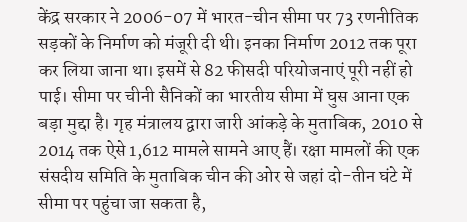केंद्र सरकार ने 2006-07 में भारत-चीन सीमा पर 73 रणनीतिक सड़कों के निर्माण को मंजूरी दी थी। इनका निर्माण 2012 तक पूरा कर लिया जाना था। इसमें से 82 फीसदी परियोजनाएं पूरी नहीं हो पाई। सीमा पर चीनी सैनिकों का भारतीय सीमा में घुस आना एक बड़ा मुद्दा है। गृह मंत्रालय द्वारा जारी आंकड़े के मुताबिक, 2010 से 2014 तक ऐसे 1,612 मामले सामने आए हैं। रक्षा मामलों की एक संसदीय समिति के मुताबिक चीन की ओर से जहां दो-तीन घंटे में सीमा पर पहुंचा जा सकता है,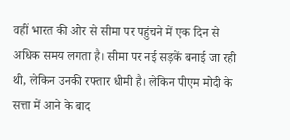वहीं भारत की ओर से सीमा पर पहुंचने में एक दिन से अधिक समय लगता है। सीमा पर नई सड़कें बनाई जा रही थी, लेकिन उनकी रफ्तार धीमी है। लेकिन पीएम मोदी के सत्ता में आने के बाद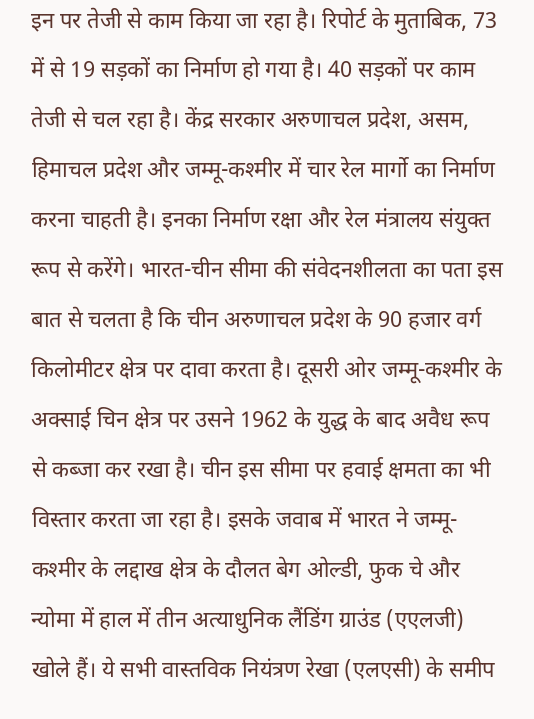इन पर तेजी से काम किया जा रहा है। रिपोर्ट के मुताबिक, 73 में से 19 सड़कों का निर्माण हो गया है। 40 सड़कों पर काम तेजी से चल रहा है। केंद्र सरकार अरुणाचल प्रदेश, असम, हिमाचल प्रदेश और जम्मू-कश्मीर में चार रेल मार्गो का निर्माण करना चाहती है। इनका निर्माण रक्षा और रेल मंत्रालय संयुक्त रूप से करेंगे। भारत-चीन सीमा की संवेदनशीलता का पता इस बात से चलता है कि चीन अरुणाचल प्रदेश के 90 हजार वर्ग किलोमीटर क्षेत्र पर दावा करता है। दूसरी ओर जम्मू-कश्मीर के अक्साई चिन क्षेत्र पर उसने 1962 के युद्ध के बाद अवैध रूप से कब्जा कर रखा है। चीन इस सीमा पर हवाई क्षमता का भी विस्तार करता जा रहा है। इसके जवाब में भारत ने जम्मू-कश्मीर के लद्दाख क्षेत्र के दौलत बेग ओल्डी, फुक चे और न्योमा में हाल में तीन अत्याधुनिक लैंडिंग ग्राउंड (एएलजी) खोले हैं। ये सभी वास्तविक नियंत्रण रेखा (एलएसी) के समीप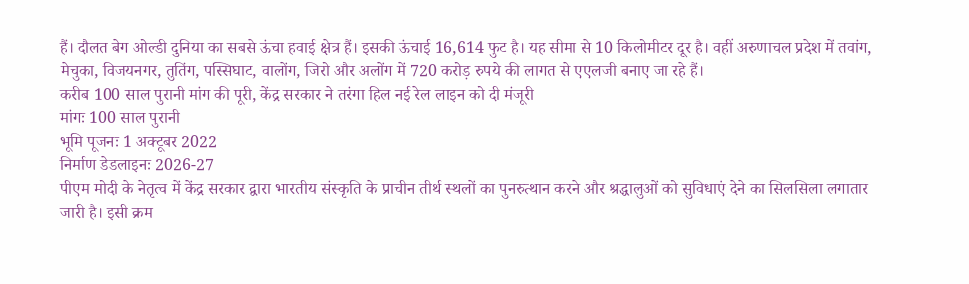हैं। दौलत बेग ओल्डी दुनिया का सबसे ऊंचा हवाई क्षेत्र हैं। इसकी ऊंचाई 16,614 फुट है। यह सीमा से 10 किलोमीटर दूर है। वहीं अरुणाचल प्रदेश में तवांग, मेचुका, विजयनगर, तुतिंग, पस्सिघाट, वालोंग, जिरो और अलोंग में 720 करोड़ रुपये की लागत से एएलजी बनाए जा रहे हैं।
करीब 100 साल पुरानी मांग की पूरी, केंद्र सरकार ने तरंगा हिल नई रेल लाइन को दी मंजूरी
मांगः 100 साल पुरानी
भूमि पूजनः 1 अक्टूबर 2022
निर्माण डेडलाइनः 2026-27
पीएम मोदी के नेतृत्व में केंद्र सरकार द्वारा भारतीय संस्कृति के प्राचीन तीर्थ स्थलों का पुनरुत्थान करने और श्रद्धालुओं को सुविधाएं देने का सिलसिला लगातार जारी है। इसी क्रम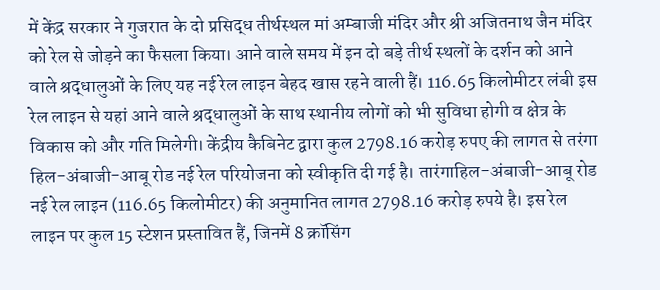में केंद्र सरकार ने गुजरात के दो प्रसिद्ध तीर्थस्थल मां अम्बाजी मंदिर और श्री अजितनाथ जैन मंदिर को रेल से जोड़ने का फैसला किया। आने वाले समय में इन दो बड़े तीर्थ स्थलों के दर्शन को आने वाले श्रद्धालुओं के लिए यह नई रेल लाइन बेहद खास रहने वाली हैं। 116.65 किलोमीटर लंबी इस रेल लाइन से यहां आने वाले श्रद्धालुओं के साथ स्थानीय लोगों को भी सुविधा होगी व क्षेत्र के विकास को और गति मिलेगी। केंद्रीय कैबिनेट द्वारा कुल 2798.16 करोड़ रुपए की लागत से तरंगा हिल-अंबाजी-आबू रोड नई रेल परियोजना को स्वीकृति दी गई है। तारंगाहिल-अंबाजी-आबू रोड नई रेल लाइन (116.65 किलोमीटर) की अनुमानित लागत 2798.16 करोड़ रुपये है। इस रेल लाइन पर कुल 15 स्टेशन प्रस्तावित हैं, जिनमें 8 क्रॉसिंग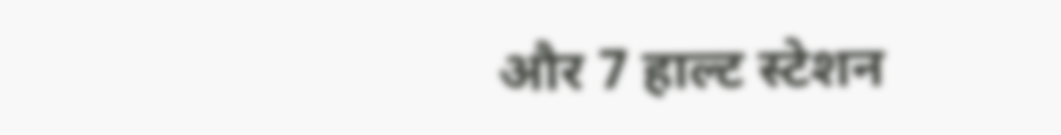और 7 हाल्ट स्टेशन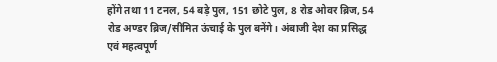होंगे तथा 11 टनल, 54 बड़े पुल, 151 छोटे पुल, 8 रोड ओवर ब्रिज, 54 रोड अण्डर ब्रिज/सीमित ऊंचाई के पुल बनेंगे। अंबाजी देश का प्रसिद्ध एवं महत्वपूर्ण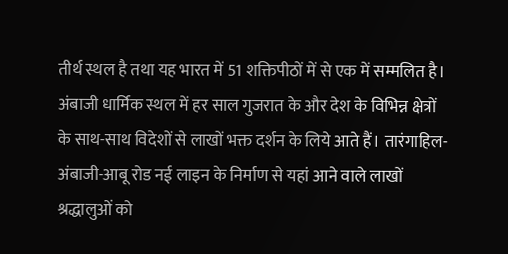तीर्थ स्थल है तथा यह भारत में 51 शक्तिपीठों में से एक में सम्मलित है। अंबाजी धार्मिक स्थल में हर साल गुजरात के और देश के विभिन्न क्षेत्रों के साथ-साथ विदेशों से लाखों भक्त दर्शन के लिये आते हैं। तारंगाहिल-अंबाजी-आबू रोड नई लाइन के निर्माण से यहां आने वाले लाखों श्रद्धालुओं को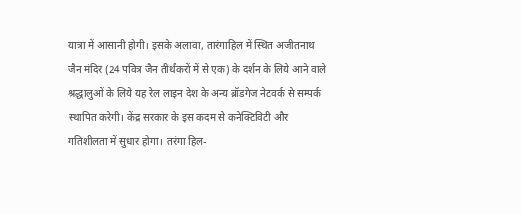यात्रा में आसानी होगी। इसके अलावा, तारंगाहिल में स्थित अजीतनाथ जैन मंदिर (24 पवित्र जैन तीर्थंकरों में से एक) के दर्शन के लिये आने वाले श्रद्धालुओं के लिये यह रेल लाइन देश के अन्य ब्रॉडगेज नेटवर्क से सम्पर्क स्थापित करेगी। केंद्र सरकार के इस कदम से कनेक्टिविटी और गतिशीलता में सुधार होगा। तरंगा हिल-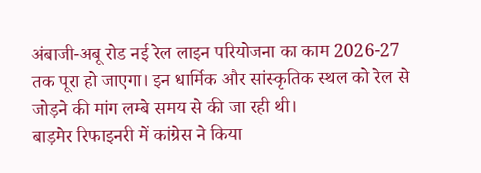अंबाजी-अबू रोड नई रेल लाइन परियोजना का काम 2026-27 तक पूरा हो जाएगा। इन धार्मिक और सांस्कृतिक स्थल को रेल से जोड़ने की मांग लम्बे समय से की जा रही थी।
बाड़मेर रिफाइनरी में कांग्रेस ने किया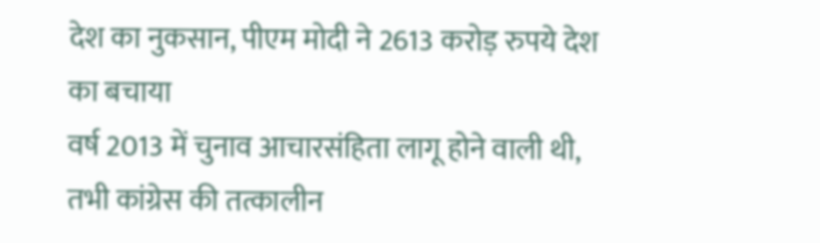देश का नुकसान, पीएम मोदी ने 2613 करोड़ रुपये देश का बचाया
वर्ष 2013 में चुनाव आचारसंहिता लागू होने वाली थी, तभी कांग्रेस की तत्कालीन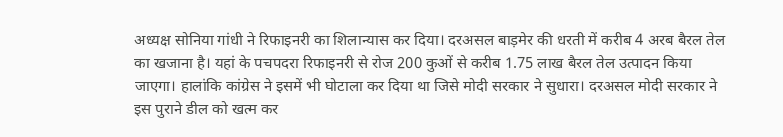अध्यक्ष सोनिया गांधी ने रिफाइनरी का शिलान्यास कर दिया। दरअसल बाड़मेर की धरती में करीब 4 अरब बैरल तेल का खजाना है। यहां के पचपदरा रिफाइनरी से रोज 200 कुओं से करीब 1.75 लाख बैरल तेल उत्पादन किया जाएगा। हालांकि कांग्रेस ने इसमें भी घोटाला कर दिया था जिसे मोदी सरकार ने सुधारा। दरअसल मोदी सरकार ने इस पुराने डील को खत्म कर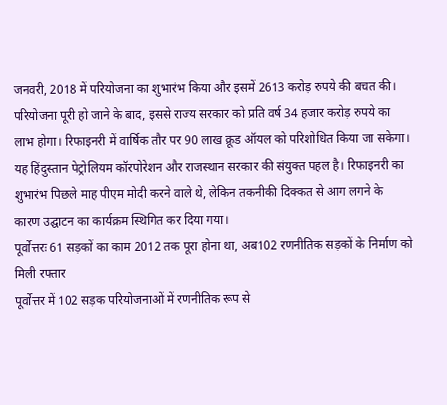जनवरी, 2018 में परियोजना का शुभारंभ किया और इसमें 2613 करोड़ रुपये की बचत की। परियोजना पूरी हो जाने के बाद, इससे राज्य सरकार को प्रति वर्ष 34 हजार करोड़ रुपये का लाभ होगा। रिफाइनरी में वार्षिक तौर पर 90 लाख क्रूड ऑयल को परिशोधित किया जा सकेगा। यह हिंदुस्तान पेट्रोलियम कॉरपोरेशन और राजस्थान सरकार की संयुक्त पहल है। रिफाइनरी का शुभारंभ पिछले माह पीएम मोदी करने वाले थे, लेकिन तकनीकी दिक्कत से आग लगने के कारण उद्घाटन का कार्यक्रम स्थिगित कर दिया गया।
पूर्वोत्तरः 61 सड़कों का काम 2012 तक पूरा होना था, अब102 रणनीतिक सड़कों के निर्माण को मिली रफ्तार
पूर्वोत्तर में 102 सड़क परियोजनाओं में रणनीतिक रूप से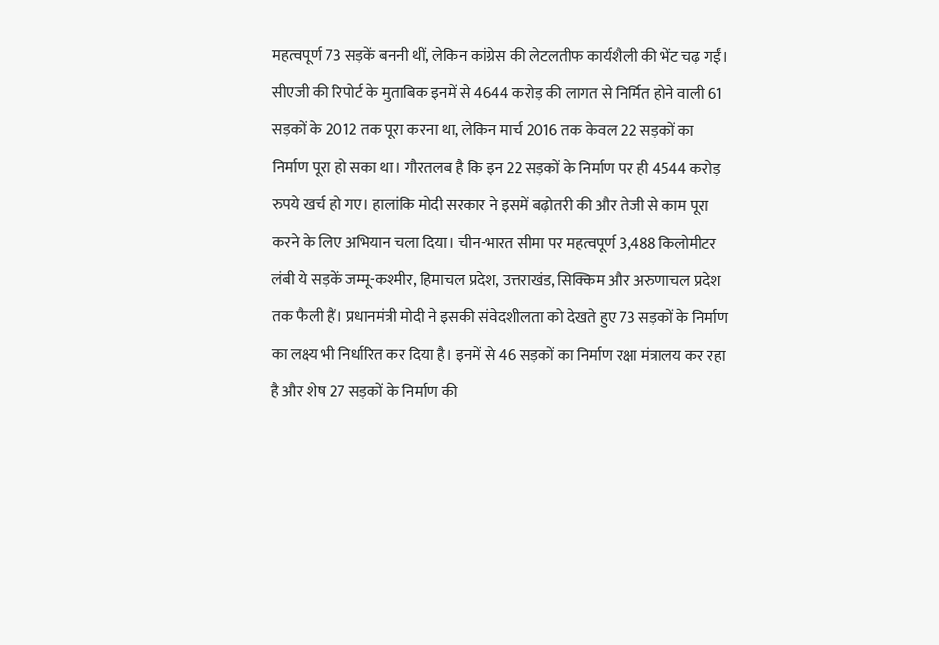महत्वपूर्ण 73 सड़कें बननी थीं, लेकिन कांग्रेस की लेटलतीफ कार्यशैली की भेंट चढ़ गईं। सीएजी की रिपोर्ट के मुताबिक इनमें से 4644 करोड़ की लागत से निर्मित होने वाली 61 सड़कों के 2012 तक पूरा करना था, लेकिन मार्च 2016 तक केवल 22 सड़कों का निर्माण पूरा हो सका था। गौरतलब है कि इन 22 सड़कों के निर्माण पर ही 4544 करोड़ रुपये खर्च हो गए। हालांकि मोदी सरकार ने इसमें बढ़ोतरी की और तेजी से काम पूरा करने के लिए अभियान चला दिया। चीन-भारत सीमा पर महत्वपूर्ण 3,488 किलोमीटर लंबी ये सड़कें जम्मू-कश्मीर, हिमाचल प्रदेश, उत्तराखंड, सिक्किम और अरुणाचल प्रदेश तक फैली हैं। प्रधानमंत्री मोदी ने इसकी संवेदशीलता को देखते हुए 73 सड़कों के निर्माण का लक्ष्य भी निर्धारित कर दिया है। इनमें से 46 सड़कों का निर्माण रक्षा मंत्रालय कर रहा है और शेष 27 सड़कों के निर्माण की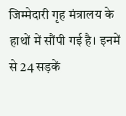जिम्मेदारी गृह मंत्रालय के हाथों में सौंपी गई है। इनमें से 24 सड़कें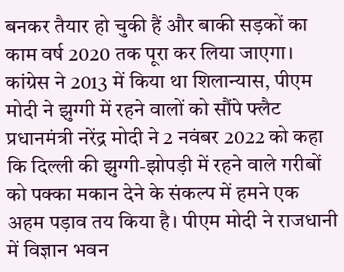बनकर तैयार हो चुकी हैं और बाकी सड़कों का काम वर्ष 2020 तक पूरा कर लिया जाएगा।
कांग्रेस ने 2013 में किया था शिलान्यास, पीएम मोदी ने झुग्गी में रहने वालों को सौंपे फ्लैट
प्रधानमंत्री नरेंद्र मोदी ने 2 नवंबर 2022 को कहा कि दिल्ली की झुग्गी-झोपड़ी में रहने वाले गरीबों को पक्का मकान देने के संकल्प में हमने एक अहम पड़ाव तय किया है। पीएम मोदी ने राजधानी में विज्ञान भवन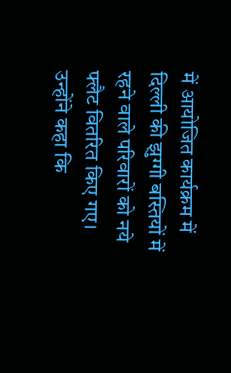में आयोजित कार्यक्रम में दिल्ली की झुग्गी बस्तियों में रहने वाले परिवारों को नये फ्लैट वितरित किए गए। उन्होंने कहा कि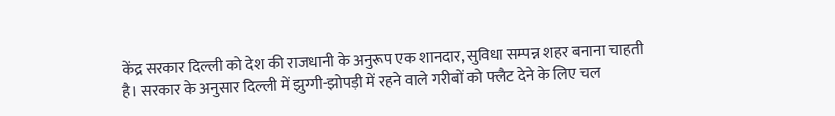केंद्र सरकार दिल्ली को देश की राजधानी के अनुरूप एक शानदार, सुविधा सम्पन्न शहर बनाना चाहती है। सरकार के अनुसार दिल्ली में झुग्गी-झोपड़ी में रहने वाले गरीबों को फ्लैट देने के लिए चल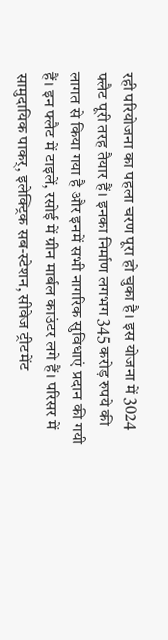रही परियोजना का पहला चरण पूरा हो चुका है। इस योजना में 3024 फ्लैट पूरी तरह तैयार हैं। इनका निर्माण लगभग 345 करोड़ रुपये की लागत से किया गया है और इनमें सभी नागरिक सुविधाएं प्रदान की गयी हैं। इन फ्लैट में टाइलें, रसोई में ग्रीन मार्बल काउंटर लगे हैं। परिसर में सामुदायिक पाकर्, इलेक्ट्रिक सब-स्टेशन, सीवेज ट्रीटमेंट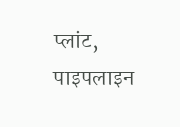प्लांट, पाइपलाइन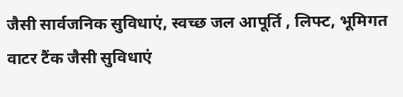जैसी सार्वजनिक सुविधाएं, स्वच्छ जल आपूर्ति , लिफ्ट, भूमिगत वाटर टैंक जैसी सुविधाएं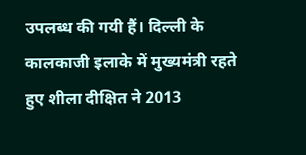उपलब्ध की गयी हैं। दिल्ली के कालकाजी इलाके में मुख्यमंत्री रहते हुए शीला दीक्षित ने 2013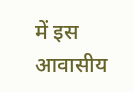में इस आवासीय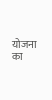योजना का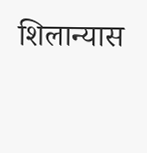शिलान्यास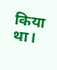किया था।